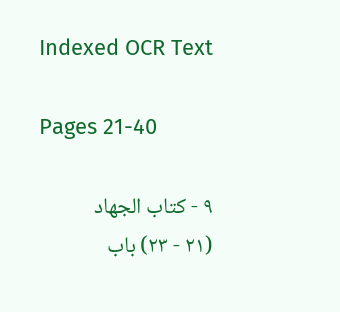Indexed OCR Text

Pages 21-40

٩ - كتاب الجهاد
(٢١ - ٢٣) باب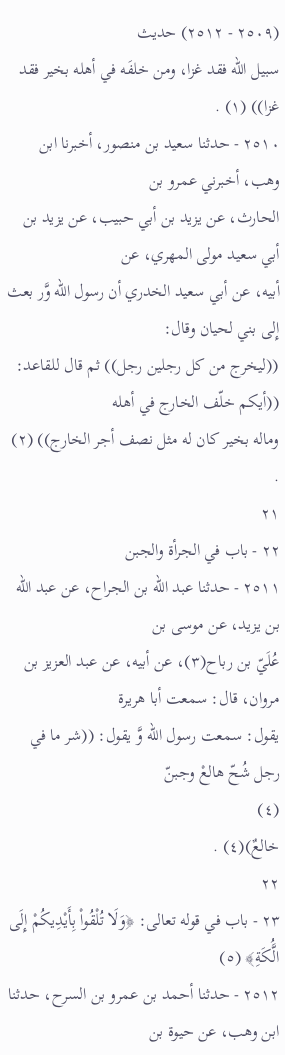(٢٥٠٩ - ٢٥١٢) حديث
سبيل الله فقد غزا، ومن خلفَه في أهله بخير فقد غزا)) (١) .
٢٥١٠ - حدثنا سعيد بن منصور، أخبرنا ابن وهب، أخبرني عمرو بن
الحارث، عن يزيد بن أبي حبيب، عن يزيد بن أبي سعيد مولى المهري، عن
أبيه، عن أبي سعيد الخدري أن رسول الله وَّر بعث إِلى بني لحيان وقال:
((ليخرج من كل رجلين رجل)) ثم قال للقاعد: ((أيكم خلّف الخارج في أهله
وماله بخير كان له مثل نصف أجر الخارج)) (٢) .
٢١
٢٢ - باب في الجرأة والجبن
٢٥١١ - حدثنا عبد الله بن الجراح، عن عبد الله بن يزيد، عن موسى بن
عُلَيّ بن رباح(٣)، عن أبيه، عن عبد العزيز بن مروان، قال: سمعت أبا هريرة
يقول: سمعت رسول الله وَّ يقول: ((شر ما في رجل شُحّ هالعْ وجبنّ
(٤)
خالعٌ)(٤) .
٢٢
٢٣ - باب في قوله تعالى: ﴿وَلَا تُلْقُواْ بِأَيْدِيكُمْ إِلَى الَُّكَةِ﴾ (٥)
٢٥١٢ - حدثنا أحمد بن عمرو بن السرح، حدثنا ابن وهب، عن حيوة بن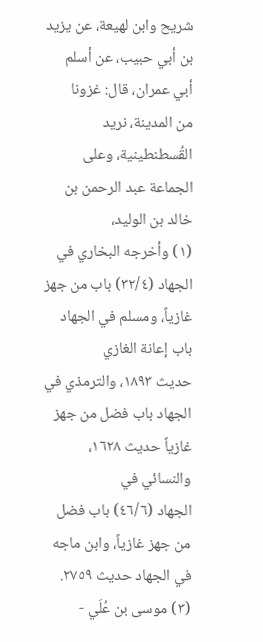شريح وابن لهيعة، عن يزيد بن أبي حبيب، عن أسلم أبي عمران، قال: غزونا
من المدينة، نريد القُسطنطينية، وعلى الجماعة عبد الرحمن بن خالد بن الوليد،
(١) وأخرجه البخاري في الجهاد (٣٢/٤) باب من جهز غازياً، ومسلم في الجهاد باب إعانة الغازي
حديث ١٨٩٣، والترمذي في الجهاد باب فضل من جهز غازياً حديث ١٦٢٨، والنسائي في
الجهاد (٤٦/٦) باب فضل من جهز غازياً، وابن ماجه في الجهاد حديث ٢٧٥٩.
(٣) موسى بن عُلَي -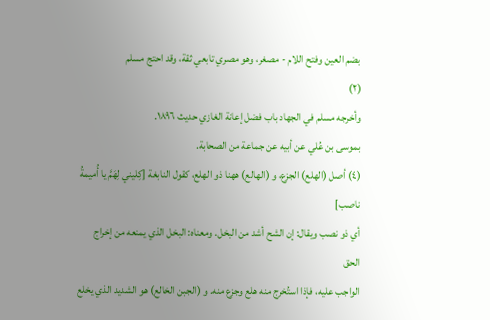بضم العين وفتح اللام - مصغر، وهو مصري تابعي ثقة، وقد احتج مسلم
(٢)
وأخرجه مسلم في الجهاد باب فضل إعانة الغازي حديث ١٨٩٦.
بموسى بن عُلي عن أبيه عن جماعة من الصحابة.
(٤) أصل (الهلع) الجزع، و (الهالع) ههنا ذو الهلع، كقول النابغة [كِليني لِهَمَّ يا أُميمةُ ناصب]
أي ذو نصب ويقال: إن الشح أشد من البخل. ومعناه: البخل الذي يمنعه من إخراج الحق
الواجب عليه، فإذا استُخرج منه هلع وجزع منه. و (الجبن الخالع) هو الشديد الذي يخلع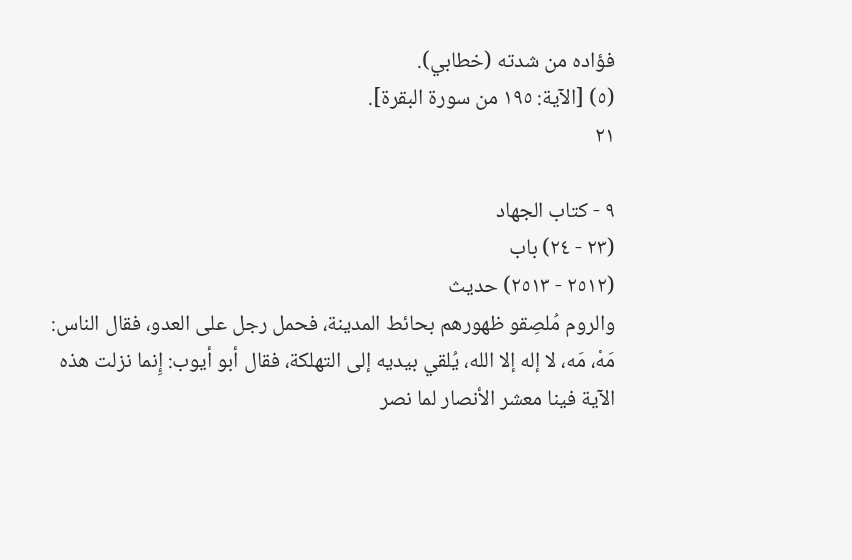فؤاده من شدته (خطابي).
(٥) [الآية: ١٩٥ من سورة البقرة].
٢١

٩ - كتاب الجهاد
(٢٣ - ٢٤) باب
(٢٥١٢ - ٢٥١٣) حديث
والروم مُلصِقو ظهورهم بحائط المدينة، فحمل رجل على العدو، فقال الناس:
مَهْ، مَه، لا إله إلا الله، يُلقي بيديه إلى التهلكة، فقال أبو أيوب: إِنما نزلت هذه
الآية فينا معشر الأنصار لما نصر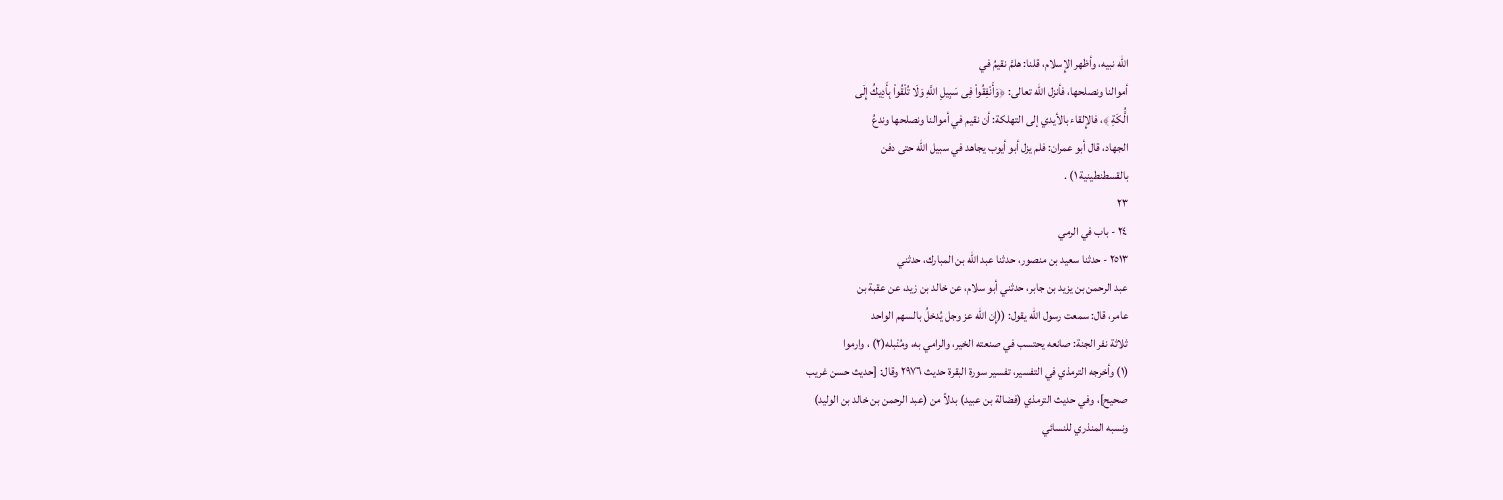الله نبيه، وأظهر الإِسلام، قلنا: هلمَّ نقيمُ في
أموالنا ونصلحها، فأنزل الله تعالى: ﴿وَأَنْفِقُواْ فِى سَبِيلِ اللَّهِ وَلَا تُلْقُواْ بِأَدِيكُ إِلَى
الَُّكَةِ ﴾، فالإِلقاء بالأيدي إلى التهلكة: أن نقيم في أموالنا ونصلحها وندعُ
الجهاد، قال أبو عمران: فلم يزل أبو أيوب يجاهد في سبيل الله حتى دفن
بالقسطنطينية ١) .
٢٣
٢٤ - باب في الرمي
٢٥١٣ - حدثنا سعيد بن منصور، حدثنا عبد الله بن المبارك، حدثني
عبد الرحمن بن يزيد بن جابر، حدثني أبو سلام، عن خالد بن زيد، عن عقبة بن
عامر، قال: سمعت رسول الله يقول: ((إِن الله عز وجل يُدخلُ بالسهم الواحد
ثلاثة نفر الجنة: صانعه يحتسب في صنعته الخير، والرامي به، ومُنْبله(٢) ، وارموا
(١) وأخرجه الترمذي في التفسير، تفسير سورة البقرة حديث ٢٩٧٦ وقال: [حديث حسن غريب
صحيح]، وفي حديث الترمذي (فضالة بن عبيد) بدلاً من (عبد الرحمن بن خالد بن الوليد)
ونسبه المنذري للنسائي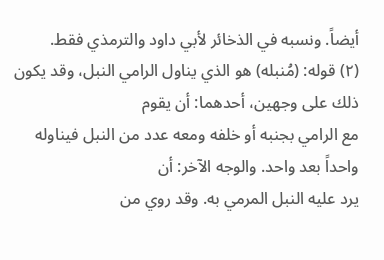أيضاً. ونسبه في الذخائر لأبي داود والترمذي فقط.
(٢) قوله: (مُنبله) هو الذي يناول الرامي النبل، وقد يكون ذلك على وجهين، أحدهما: أن يقوم
مع الرامي بجنبه أو خلفه ومعه عدد من النبل فيناوله واحداً بعد واحد. والوجه الآخر: أن
يرد عليه النبل المرمي به. وقد روي من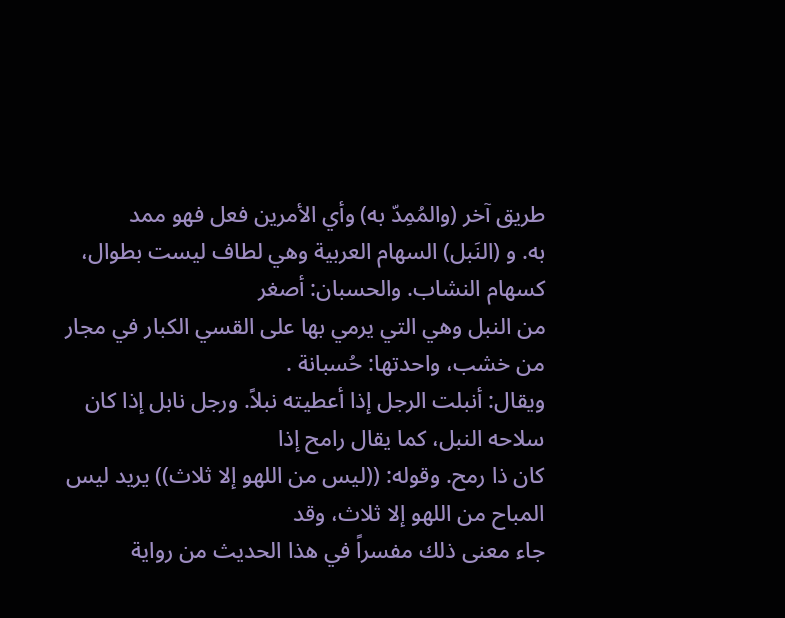طريق آخر (والمُمِدّ به) وأي الأمرين فعل فهو ممد
به. و (النَبل) السهام العربية وهي لطاف ليست بطوال، كسهام النشاب. والحسبان: أصغر
من النبل وهي التي يرمي بها على القسي الكبار في مجار من خشب، واحدتها: حُسبانة .
ويقال: أنبلت الرجل إذا أعطيته نبلاً. ورجل نابل إذا كان سلاحه النبل، كما يقال رامح إذا
كان ذا رمح. وقوله: ((ليس من اللهو إلا ثلاث)) يريد ليس المباح من اللهو إلا ثلاث، وقد
جاء معنى ذلك مفسراً في هذا الحديث من رواية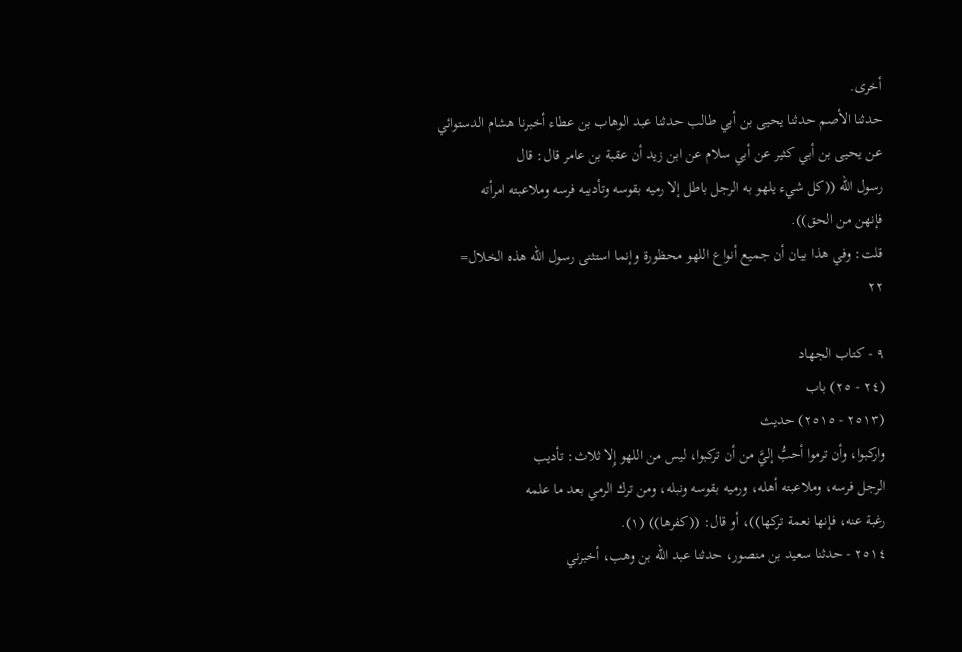أخرى.
حدثنا الأصم حدثنا يحيى بن أبي طالب حدثنا عبد الوهاب بن عطاء أخبرنا هشام الدستوائي
عن يحيى بن أبي كثير عن أبي سلام عن ابن زيد أن عقبة بن عامر قال: قال
رسول الله ((كل شيء يلهو به الرجل باطل إلا رميه بقوسه وتأديبه فرسه وملاعبته امرأته
فإنهن من الحق)).
قلت: وفي هذا بيان أن جميع أنواع اللهو محظورة وإنما استثنى رسول الله هذه الخلال=
٢٢

٩ - كتاب الجهاد
(٢٤ - ٢٥) باب
(٢٥١٣ - ٢٥١٥) حديث
واركبوا، وأن ترموا أحبُّ إليَّ من أن تركبوا، ليس من اللهو إِلا ثلاث: تأديب
الرجل فرسه، وملاعبته أهله، ورميه بقوسه ونبله، ومن ترك الرمي بعد ما علمه
رغبة عنه، فإنها نعمة تركها))، أو قال: ((كفرها)) (١).
٢٥١٤ - حدثنا سعيد بن منصور، حدثنا عبد الله بن وهب، أخبرني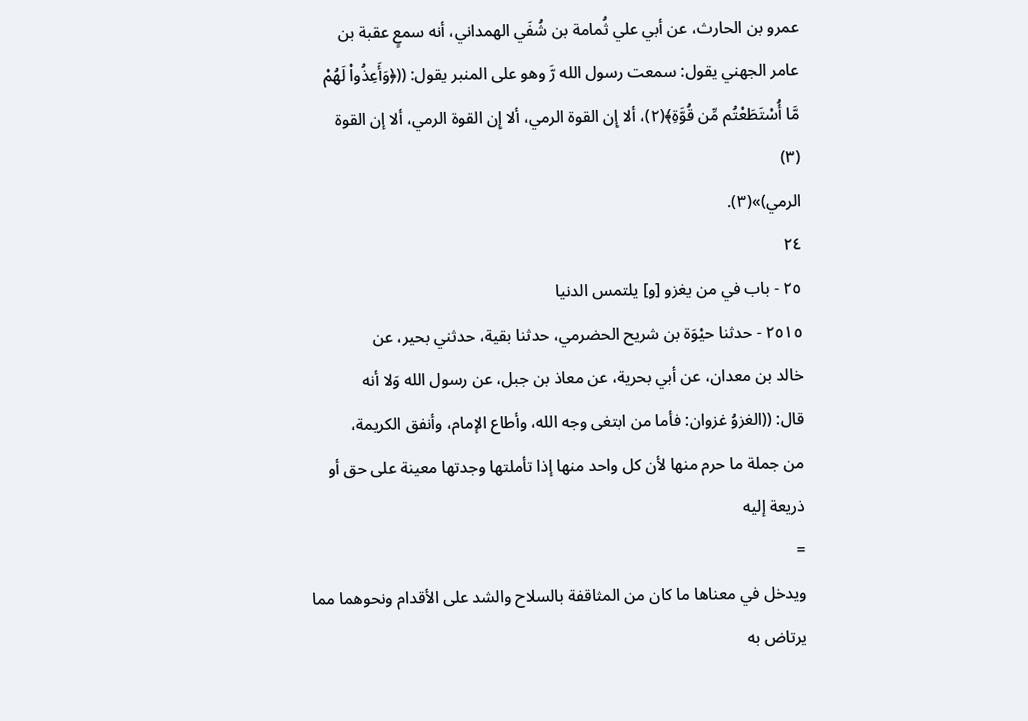عمرو بن الحارث، عن أبي علي ثُمامة بن شُفَي الهمداني، أنه سمعٍ عقبة بن
عامر الجهني يقول: سمعت رسول الله رَّ وهو على المنبر يقول: ((﴿وَأَعِذُواْ لَهُمْ
مَّا أُسْتَطَعْتُم مِّن قُوَّةِ﴾(٢)، ألا إِن القوة الرمي، ألا إِن القوة الرمي، ألا إن القوة
(٣)
الرمي)»(٣).
٢٤
٢٥ - باب في من يغزو [و] يلتمس الدنيا
٢٥١٥ - حدثنا حيْوَة بن شريح الحضرمي، حدثنا بقية، حدثني بحير، عن
خالد بن معدان، عن أبي بحرية، عن معاذ بن جبل، عن رسول الله وَلا أنه
قال: ((الغزوُ غزوان: فأما من ابتغى وجه الله، وأطاع الإمام، وأنفق الكريمة،
من جملة ما حرم منها لأن كل واحد منها إذا تأملتها وجدتها معينة على حق أو ذريعة إليه
=
ويدخل في معناها ما كان من المثاقفة بالسلاح والشد على الأقدام ونحوهما مما يرتاض به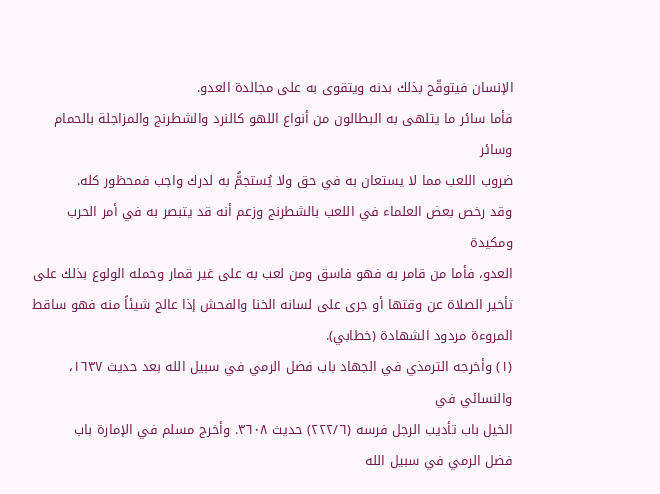الإنسان فيتوقّح بذلك بدنه ويتقوى به على مجالدة العدو.
فأما سائر ما يتلهى به البطالون من أنواع اللهو كالنرد والشطرنج والمزاجلة بالحمام وسائر
ضروب اللعب مما لا يستعان به في حق ولا يُستجمُّ به لدرك واجب فمحظور كله.
وقد رخص بعض العلماء في اللعب بالشطرنج وزعم أنه قد يتبصر به في أمر الحرب ومكيدة
العدو، فأما من قامر به فهو فاسق ومن لعب به على غير قمار وحمله الولوع بذلك على
تأخير الصلاة عن وقتها أو جرى على لسانه الخنا والفحش إذا عالج شيئاً منه فهو ساقط
المروءة مردود الشهادة (خطابي).
(١) وأخرجه الترمذي في الجهاد باب فضل الرمي في سبيل الله بعد حديث ١٦٣٧، والنسائي في
الخيل باب تأديب الرجل فرسه (٢٢٢/٦) حديث ٣٦٠٨. وأخرج مسلم في الإمارة باب
فضل الرمي في سبيل الله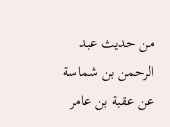من حديث عبد الرحمن بن شماسة عن عقبة بن عامر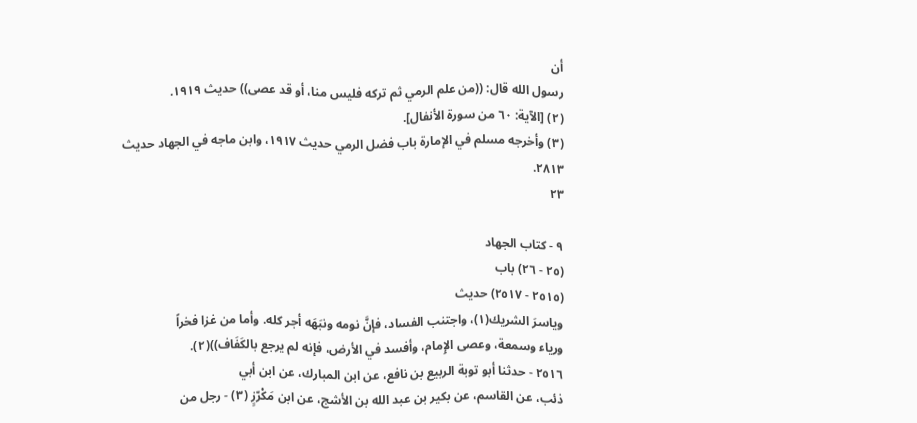أن
رسول الله قال: ((من علم الرمي ثم تركه فليس منا، أو قد عصى)) حديث ١٩١٩.
(٢) [الآية: ٦٠ من سورة الأنفال].
(٣) وأخرجه مسلم في الإمارة باب فضل الرمي حديث ١٩١٧، وابن ماجه في الجهاد حديث
٢٨١٣.
٢٣

٩ - كتاب الجهاد
(٢٥ - ٢٦) باب
(٢٥١٥ - ٢٥١٧) حديث
وياسرَ الشريك(١)، واجتنب الفساد، فإنَّ نومه ونبَهَه أجر كله. وأما من غزا فخراً
ورياء وسمعة، وعصى الإِمام، وأفسد في الأرض، فإنه لم يرجع بالكَفَاف))(٢).
٢٥١٦ - حدثنا أبو توبة الربيع بن نافع، عن ابن المبارك، عن ابن أبي
ذئب، عن القاسم، عن بكير بن عبد الله بن الأشج، عن ابن مَكْرّزٍ (٣) - رجل من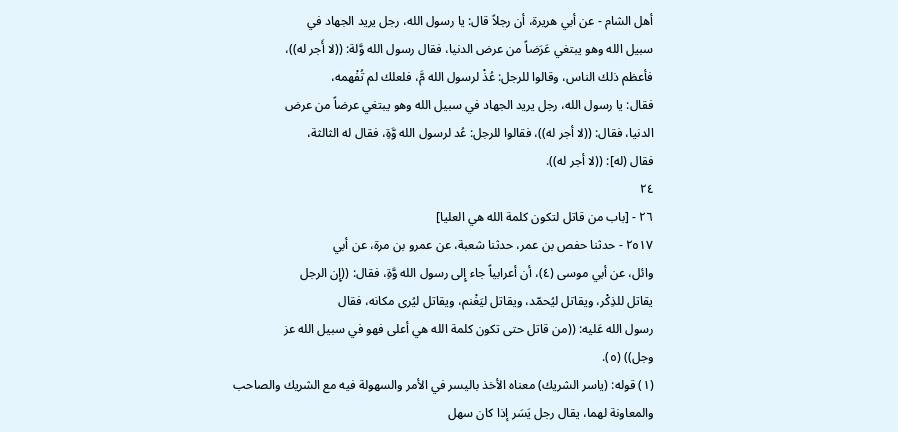أهل الشام - عن أبي هريرة، أن رجلاً قال: يا رسول الله، رجل يريد الجهاد في
سبيل الله وهو يبتغي عَرَضاً من عرض الدنيا، فقال رسول الله وَّلة: ((لا أَجر له))،
فأعظم ذلك الناس، وقالوا للرجل: عُذْ لرسول الله مَّ، فلعلك لم تُفْهمه،
فقال: يا رسول الله، رجل يريد الجهاد في سبيل الله وهو يبتغي عرضاً من عرض
الدنيا، فقال: ((لا أجر له))، فقالوا للرجل: عُد لرسول الله وَّةِ، فقال له الثالثة،
فقال (له]: ((لا أجر له)).
٢٤
٢٦ - [باب من قاتل لتكون كلمة الله هي العليا]
٢٥١٧ - حدثنا حفص بن عمر، حدثنا شعبة، عن عمرو بن مرة، عن أبي
وائل، عن أبي موسى (٤)، أن أعرابياً جاء إِلى رسول الله وَّةِ، فقال: ((إِن الرجل
يقاتل للذِكْر، ويقاتل ليُحمّد، ويقاتل ليَغْنم، ويقاتل ليُرى مكانه، فقال
رسول الله عَليه: ((من قاتل حتى تكون كلمة الله هي أعلى فهو في سبيل الله عز
وجل)) (٥).
(١) قوله: (ياسر الشريك) معناه الأخذ باليسر في الأمر والسهولة فيه مع الشريك والصاحب
والمعاونة لهما، يقال رجل يَسَر إذا كان سهل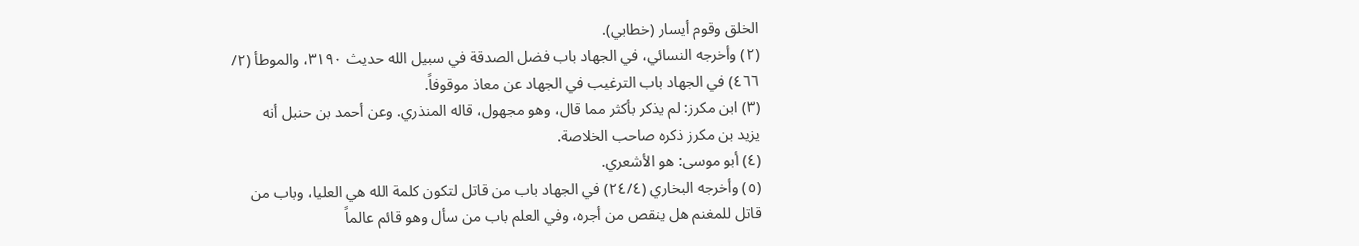الخلق وقوم أيسار (خطابي).
(٢) وأخرجه النسائي، في الجهاد باب فضل الصدقة في سبيل الله حديث ٣١٩٠، والموطأ (٢/
٤٦٦) في الجهاد باب الترغيب في الجهاد عن معاذ موقوفاً.
(٣) ابن مكرز: لم يذكر بأكثر مما قال، وهو مجهول، قاله المنذري. وعن أحمد بن حنبل أنه
يزيد بن مكرز ذكره صاحب الخلاصة.
(٤) أبو موسى: هو الأشعري.
(٥) وأخرجه البخاري (٢٤/٤) في الجهاد باب من قاتل لتكون كلمة الله هي العليا، وباب من
قاتل للمغنم هل ينقص من أجره، وفي العلم باب من سأل وهو قائم عالماً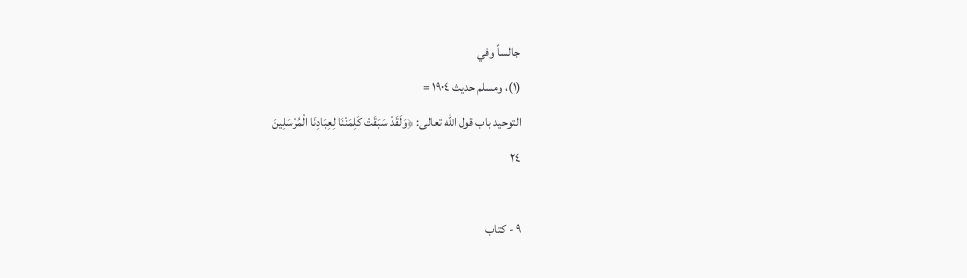جالساً وفي
(١)، ومسلم حديث ١٩٠٤ =
التوحيد باب قول الله تعالى: ﴿وَلَقَدْ سَبَقَتْ كَلِمَنْنَا لِعِبَادِنَا الْمُرْسَلِينَ
٢٤

٩ - كتاب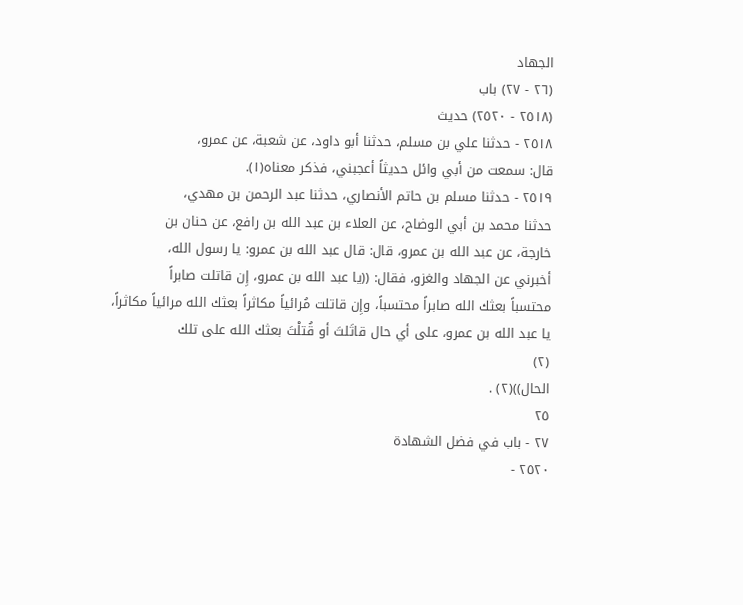الجهاد
(٢٦ - ٢٧) باب
(٢٥١٨ - ٢٥٢٠) حديث
٢٥١٨ - حدثنا علي بن مسلم، حدثنا أبو داود، عن شعبة، عن عمرو،
قال: سمعت من أبي وائل حديثاً أعجبني، فذكر معناه(١).
٢٥١٩ - حدثنا مسلم بن حاتم الأنصاري، حدثنا عبد الرحمن بن مهدي،
حدثنا محمد بن أبي الوضاح، عن العلاء بن عبد الله بن رافع، عن حنان بن
خارجة، عن عبد الله بن عمرو، قال: قال عبد الله بن عمرو: يا رسول الله،
أخبرني عن الجهاد والغزو، فقال: ((يا عبد الله بن عمرو، إِن قاتلت صابراً
محتسباً بعثك الله صابراً محتسباً، وإِن قاتلت مُرائياً مكاثراً بعثك الله مرائياً مكاثراً،
يا عبد الله بن عمرو، على أي حال قاتَلتَ أو قُتلْتَ بعثك الله على تلك
(٢)
الحال))(٢) .
٢٥
٢٧ - باب في فضل الشهادة
٢٥٢٠ -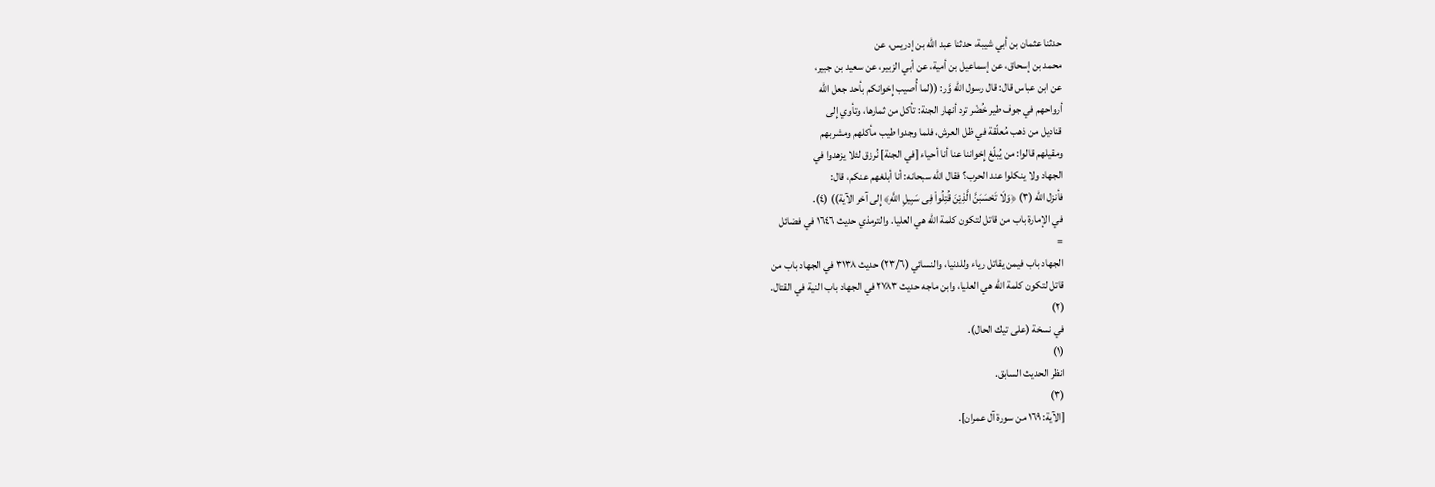حدثنا عثمان بن أبي شيبة، حدثنا عبد الله بن إدريس، عن
محمد بن إسحاق، عن إسماعيل بن أمية، عن أبي الزبير، عن سعيد بن جبير،
عن ابن عباس قال: قال رسول الله وَّر: ((لما أُصيب إِخوانكم بأحد جعل الله
أرواحهم في جوف طير خُضْر ترد أنهار الجنة: تأكل من ثمارها، وتأوي إِلى
قناديل من ذهب مُعلّقة في ظل العرش، فلما وجدوا طيب مأكلهم ومشربهم
ومقيلهم قالوا: من يُبلّغ إِخواننا عنا أنا أحياء [في الجنة] نُرزق لئلا يزهدوا في
الجهاد ولا ينكلوا عند الحرب؟ فقال الله سبحانه: أنا أبلغهم عنكم، قال:
فأنزل الله (٣) ﴿وَلَا تَحْسَبَنَّ الَّذِيْنَ قُتِلُواْ فِى سَبِيلِ اللَّهِ﴾ إِلى آخر الآية)) (٤).
في الإمارة باب من قاتل لتكون كلمة الله هي العليا. والترمذي حديث ١٦٤٦ في فضائل
=
الجهاد باب فيمن يقاتل رياء وللدنيا، والنسائي (٢٣/٦) حديث ٣١٣٨ في الجهاد باب من
قاتل لتكون كلمة الله هي العليا، وابن ماجه حديث ٢٧٨٣ في الجهاد باب النية في القتال.
(٢)
في نسخة (على تيك الحال).
(١)
انظر الحديث السابق.
(٣)
[الآية: ١٦٩ من سورة آل عمران].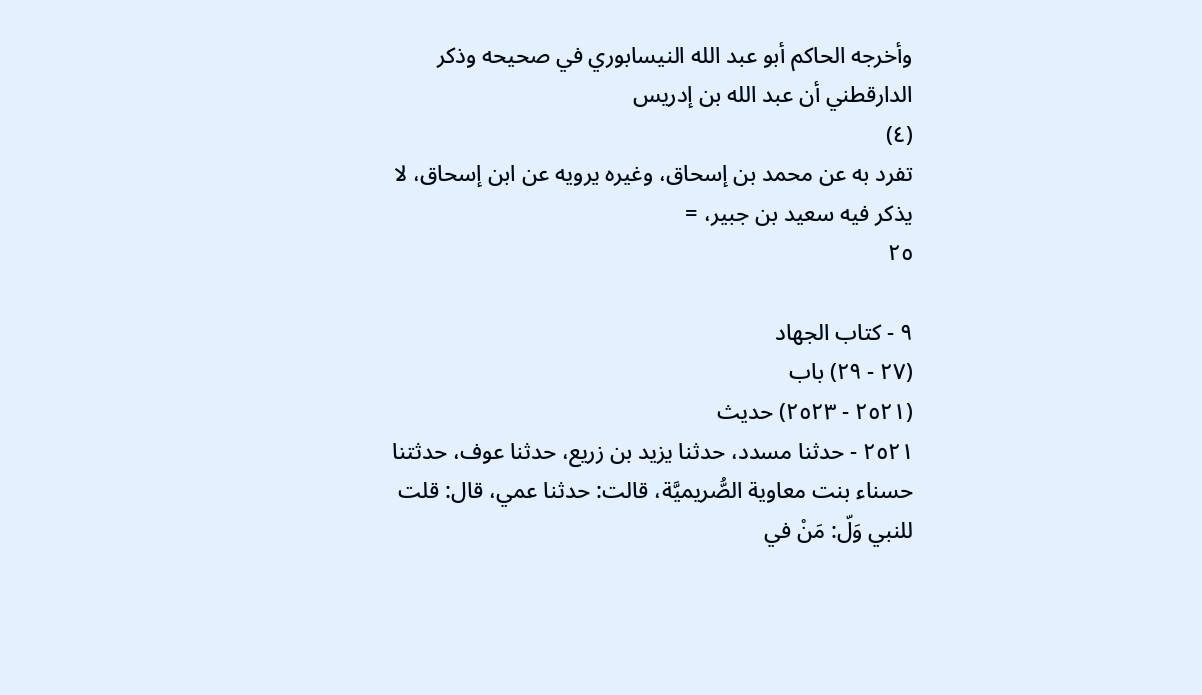وأخرجه الحاكم أبو عبد الله النيسابوري في صحيحه وذكر الدارقطني أن عبد الله بن إدريس
(٤)
تفرد به عن محمد بن إسحاق، وغيره يرويه عن ابن إسحاق، لا يذكر فيه سعيد بن جبير، =
٢٥

٩ - كتاب الجهاد
(٢٧ - ٢٩) باب
(٢٥٢١ - ٢٥٢٣) حديث
٢٥٢١ - حدثنا مسدد، حدثنا يزيد بن زريع، حدثنا عوف، حدثتنا
حسناء بنت معاوية الصُّريميَّة، قالت: حدثنا عمي، قال: قلت للنبي وَلّ: مَنْ في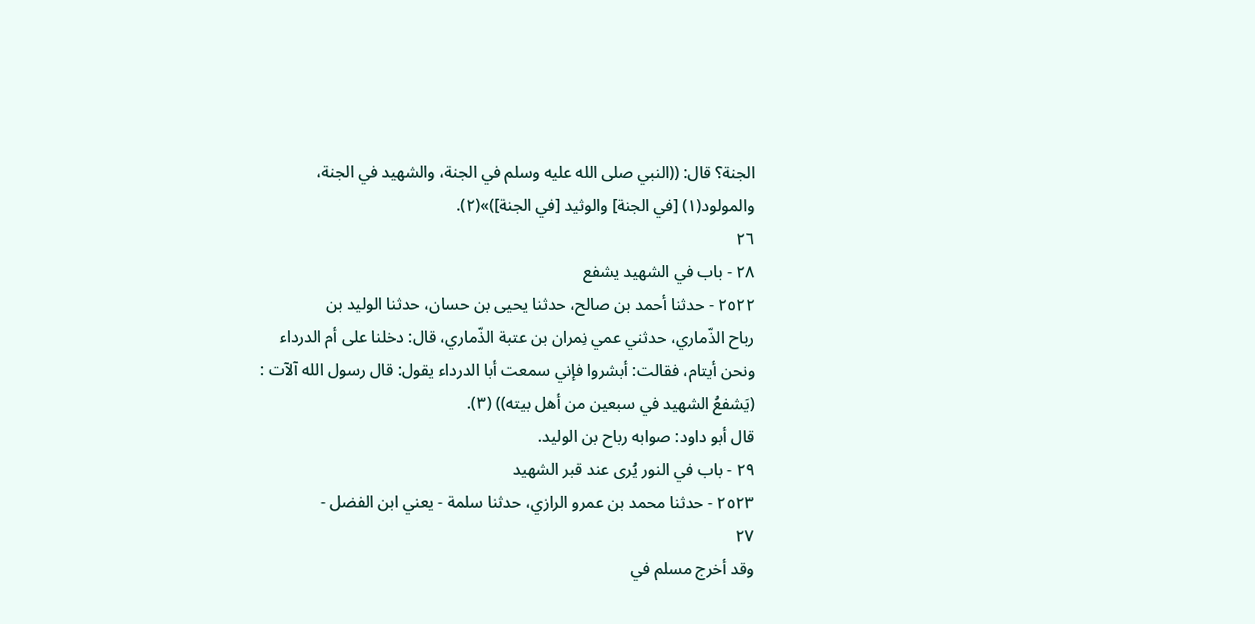الجنة؟ قال: ((النبي صلى الله عليه وسلم في الجنة، والشهيد في الجنة،
والمولود(١) [في الجنة] والوثيد [في الجنة])»(٢).
٢٦
٢٨ - باب في الشهيد يشفع
٢٥٢٢ - حدثنا أحمد بن صالح، حدثنا يحيى بن حسان، حدثنا الوليد بن
رباح الذّماري، حدثني عمي نِمران بن عتبة الذّماري، قال: دخلنا على أم الدرداء
ونحن أيتام، فقالت: أبشروا فإني سمعت أبا الدرداء يقول: قال رسول الله آلآت :
(يَشفعُ الشهيد في سبعين من أهل بيته)) (٣).
قال أبو داود: صوابه رباح بن الوليد.
٢٩ - باب في النور يُرى عند قبر الشهيد
٢٥٢٣ - حدثنا محمد بن عمرو الرازي، حدثنا سلمة - يعني ابن الفضل -
٢٧
وقد أخرج مسلم في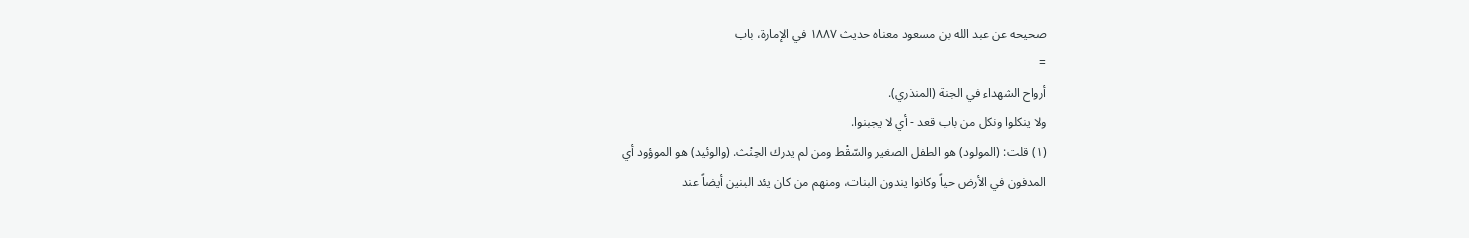صحيحه عن عبد الله بن مسعود معناه حديث ١٨٨٧ في الإمارة، باب
=
أرواح الشهداء في الجنة (المنذري).
ولا ینكلوا ونكل من باب قعد - أي لا يجبنوا.
(١) قلت: (المولود) هو الطفل الصغير والسّقْط ومن لم يدرك الحِنْث. (والوئيد) هو الموؤود أي
المدفون في الأرض حياً وكانوا يندون البنات، ومنهم من كان يئد البنين أيضاً عند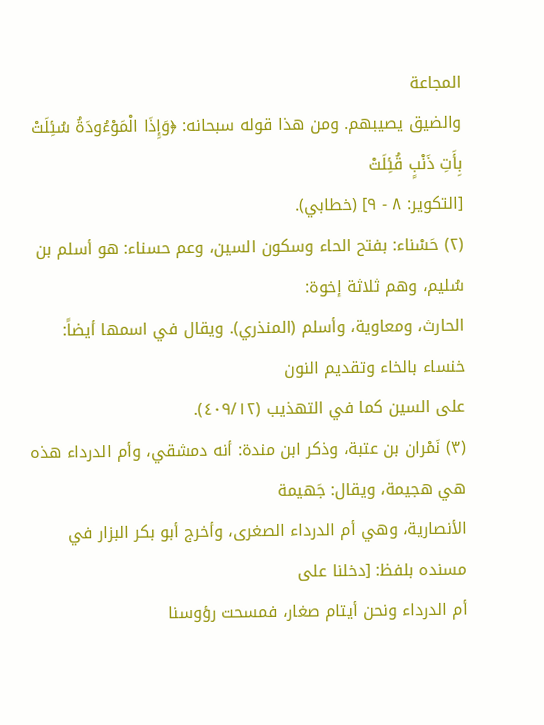المجاعة
والضيق يصيبهم. ومن هذا قوله سبحانه: ﴿وَإِذَا الْمَوْءُودَةُ سُئِلَتْ بِأَتِ ذَنْبٍ قُئِلَتْ
[التكوير: ٨ - ٩] (خطابي).
(٢) حَسْناء: بفتح الحاء وسكون السين، وعم حسناء: هو أسلم بن سُليم، وهم ثلاثة إخوة:
الحارث، ومعاوية، وأسلم (المنذري). ويقال في اسمها أيضاً: خنساء بالخاء وتقديم النون
على السين كما في التهذيب (٤٠٩/١٢).
(٣) نَمْران بن عتبة، وذكر ابن مندة: أنه دمشقي، وأم الدرداء هذه هي هجيمة، ويقال: جَهيمة
الأنصارية، وهي أم الدرداء الصغرى، وأخرج أبو بكر البزار في مسنده بلفظ: [دخلنا على
أم الدرداء ونحن أيتام صغار، فمسحت رؤوسنا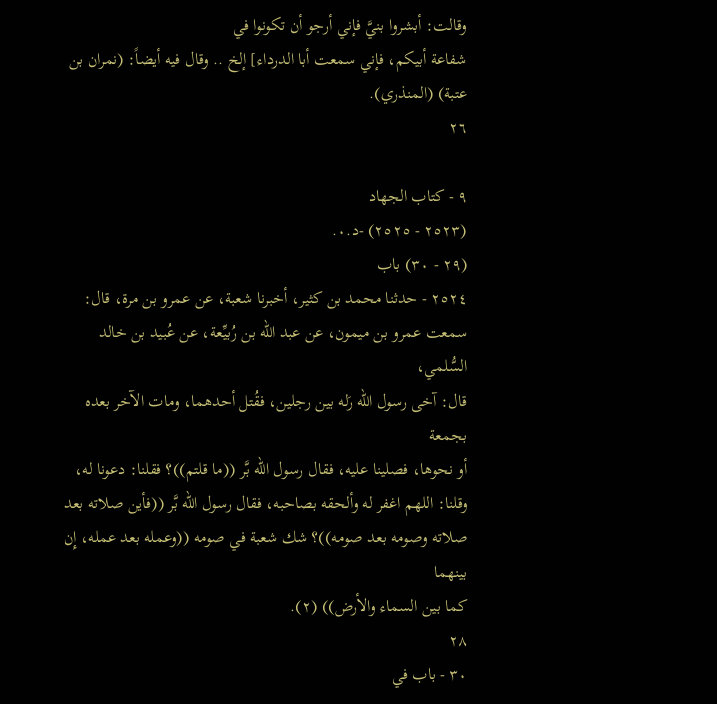وقالت: أبشروا بنيَّ فإني أرجو أن تكونوا في
شفاعة أبيكم، فإني سمعت أبا الدرداء] إلخ .. وقال فيه أيضاً: (نمران بن عتبة) (المنذري).
٢٦

٩ - كتاب الجهاد
(٢٥٢٣ - ٢٥٢٥) -د.٠.
(٢٩ - ٣٠) باب
٢٥٢٤ - حدثنا محمد بن كثير، أخبرنا شعبة، عن عمرو بن مرة، قال:
سمعت عمرو بن ميمون، عن عبد الله بن رُبيِّعة، عن عُبيد بن خالد السُّلمي،
قال: آخى رسول الله رَله بين رجلين، فقُتل أحدهما، ومات الآخر بعده بجمعة
أو نحوها، فصلينا عليه، فقال رسول الله بَّر ((ما قلتم))؟ فقلنا: دعونا له،
وقلنا: اللهم اغفر له وألحقه بصاحبه، فقال رسول الله بَّر ((فأين صلاته بعد
صلاته وصومه بعد صومه))؟ شك شعبة في صومه ((وعمله بعد عمله، إِن بينهما
كما بين السماء والأرض)) (٢).
٢٨
٣٠ - باب في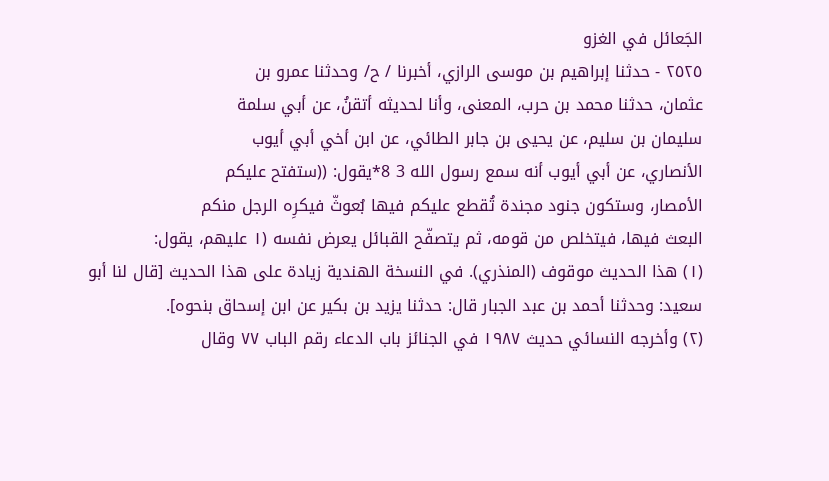الجَعائل في الغزو
٢٥٢٥ - حدثنا إبراهيم بن موسى الرازي، أخبرنا / ح/ وحدثنا عمرو بن
عثمان، حدثنا محمد بن حرب، المعنى، وأنا لحديثه أتقنُ، عن أبي سلمة
سليمان بن سليم، عن يحيى بن جابر الطائي، عن ابن أخي أبي أيوب
الأنصاري، عن أبي أيوب أنه سمع رسول الله 3 8*يقول: ((ستفتح عليكم
الأمصار، وستكون جنود مجندة تُقطع عليكم فيها بُعوثّ فيكرِه الرجل منكم
البعث فيها، فيتخلص من قومه، ثم يتصفّح القبائل يعرض نفسه (١ عليهم، يقول:
(١) هذا الحديث موقوف (المنذري). في النسخة الهندية زيادة على هذا الحديث [قال لنا أبو
سعيد: وحدثنا أحمد بن عبد الجبار قال: حدثنا يزيد بن بكير عن ابن إسحاق بنحوه].
(٢) وأخرجه النسائي حديث ١٩٨٧ في الجنائز باب الدعاء رقم الباب ٧٧ وقال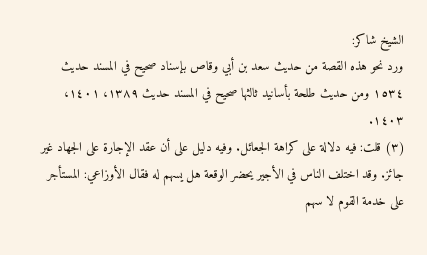الشيخ شاكر:
ورد نحو هذه القصة من حديث سعد بن أبي وقاص بإسناد صحيح في المسند حديث
١٥٣٤ ومن حديث طلحة بأسانيد ثالثها صحيح في المسند حديث ١٣٨٩، ١٤٠١، ١٤٠٣.
(٣) قلت: فيه دلالة على كراهة الجعائل. وفيه دليل على أن عقد الإجارة على الجهاد غير
جائز. وقد اختلف الناس في الأجير يحضر الوقعة هل يسهم له فقال الأوزاعي: المستأجر
على خدمة القوم لا سهم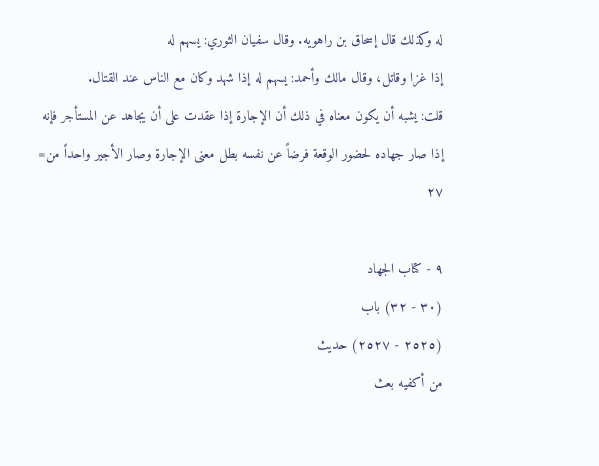له وكذلك قال إسحاق بن راهويه. وقال سفيان الثوري: يسهم له
إذا غزا وقاتل، وقال مالك وأحمد: يسهم له إذا شهد وكان مع الناس عند القتال.
قلت: يشبه أن يكون معناه في ذلك أن الإجارة إذا عقدت على أن يجاهد عن المستأجر فإنه
إذا صار جهاده لحضور الوقعة فرضاً عن نفسه بطل معنى الإجارة وصار الأجير واحداً من=
٢٧

٩ - كتاب الجهاد
(٣٠ - ٣٢) باب
(٢٥٢٥ - ٢٥٢٧) حديث
من أكفيه بعث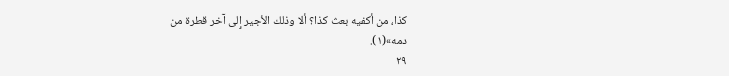كذا، من أكفيه بعث كذا؟ ألا وذلك الأجير إِلى آخر قطرة من
دمە»(١).
٢٩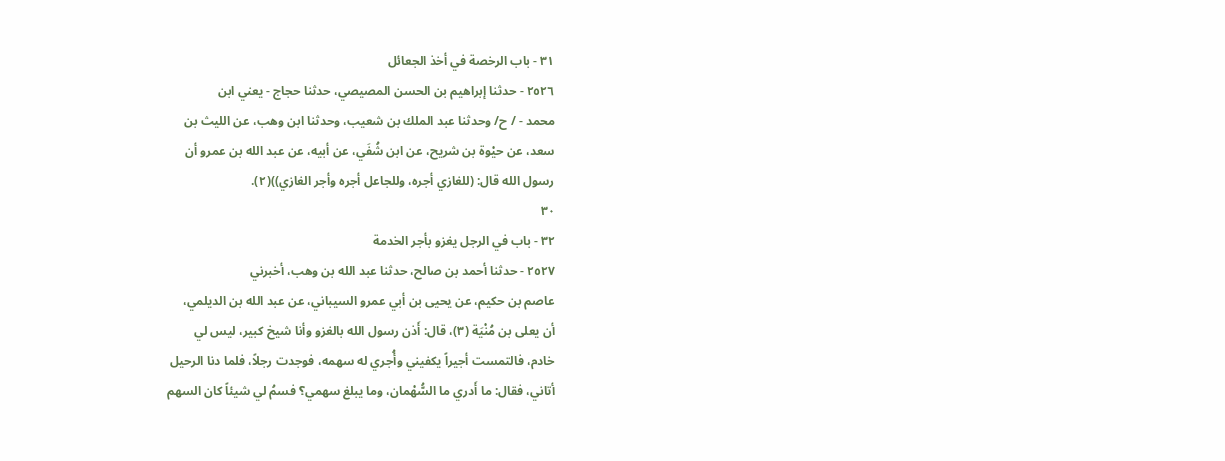٣١ - باب الرخصة في أخذ الجعائل
٢٥٢٦ - حدثنا إبراهيم بن الحسن المصيصي، حدثنا حجاج - يعني ابن
محمد - / ح/ وحدثنا عبد الملك بن شعيب، وحدثنا ابن وهب، عن الليث بن
سعد، عن حيْوة بن شريح، عن ابن شُفَي، عن أبيه، عن عبد الله بن عمرو أن
رسول الله قال: (للغازي أجره، وللجاعل أجره وأجر الغازي))(٢).
٣٠
٣٢ - باب في الرجل يغزو بأجر الخدمة
٢٥٢٧ - حدثنا أحمد بن صالح، حدثنا عبد الله بن وهب، أخبرني
عاصم بن حكيم، عن يحيى بن أبي عمرو السيباني، عن عبد الله بن الديلمي،
أن يعلى بن مُنْيَة (٣)، قال: أَذن رسول الله بالغزو وأنا شيخ كبير، ليس لي
خادم، فالتمست أجيراً يكفيني وأُجري له سهمه، فوجدت رجلاً، فلما دنا الرحيل
أتاني، فقال: ما أَدري ما السُّهْمان، وما يبلغ سهمي؟ فسمُ لي شيئاً كان السهم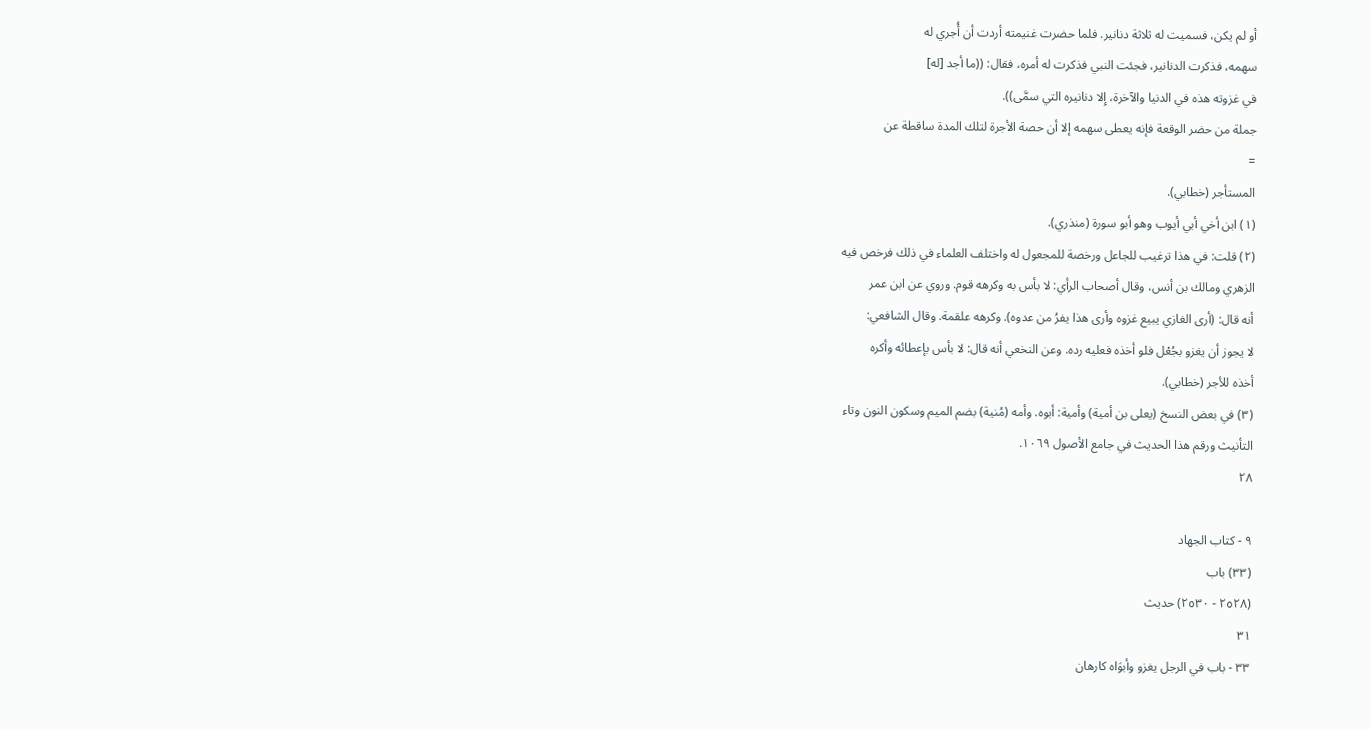أو لم يكن، فسميت له ثلاثة دنانير. فلما حضرت غنيمته أردت أن أُجري له
سهمه، فذكرت الدنانير، فجئت النبي فذكرت له أمره، فقال: ((ما أجد [له]
في غزوته هذه في الدنيا والآخرة، إِلا دنانيره التي سمَّى)).
جملة من حضر الوقعة فإنه يعطى سهمه إلا أن حصة الأجرة لتلك المدة ساقطة عن
=
المستأجر (خطابي).
(١) ابن أخي أبي أيوب وهو أبو سورة (منذري).
(٢) قلت: في هذا ترغيب للجاعل ورخصة للمجعول له واختلف العلماء في ذلك فرخص فيه
الزهري ومالك بن أنس، وقال أصحاب الرأي: لا بأس به وكرهه قوم. وروي عن ابن عمر
أنه قال: (أرى الغازي يبيع غزوه وأرى هذا يفرُ من عدوه). وكرهه علقمة. وقال الشافعي:
لا يجوز أن يغزو بجُعْل فلو أخذه فعليه رده. وعن النخعي أنه قال: لا بأس بإعطائه وأكره
أخذه للأجر (خطابي).
(٣) في بعض النسخ (يعلى بن أمية) وأمية: أبوه. وأمه (مُنية) بضم الميم وسكون النون وتاء
التأنيث ورقم هذا الحديث في جامع الأصول ١٠٦٩.
٢٨

٩ - کتاب الجهاد
(٣٣) باب
(٢٥٢٨ - ٢٥٣٠) حديث
٣١
٣٣ - باب في الرجل يغزو وأبوَاه كارهان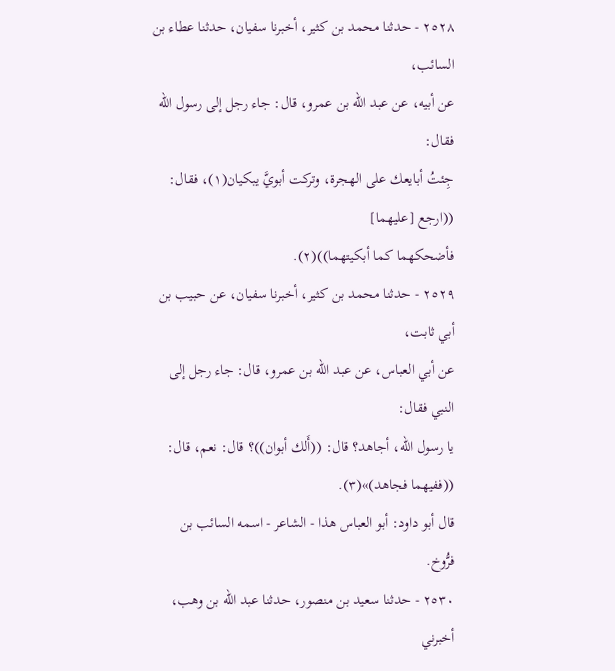٢٥٢٨ - حدثنا محمد بن كثير، أخبرنا سفيان، حدثنا عطاء بن السائب،
عن أبيه، عن عبد الله بن عمرو، قال: جاء رجل إلى رسول الله فقال:
جِئتُ أبايعك على الهجرة، وتركت أبويَّ يبكيان(١)، فقال: ((ارجع [عليهما]
فأضحكهما كما أبكيتهما))(٢).
٢٥٢٩ - حدثنا محمد بن كثير، أخبرنا سفيان، عن حبيب بن أبي ثابت،
عن أبي العباس، عن عبد الله بن عمرو، قال: جاء رجل إلى النبي فقال:
يا رسول الله، أجاهد؟ قال: ((أَلك أبوان))؟ قال: نعم، قال: ((ففيهما فجاهد)»(٣).
قال أبو داود: أبو العباس هذا - الشاعر - اسمه السائب بن فرُّوخ.
٢٥٣٠ - حدثنا سعيد بن منصور، حدثنا عبد الله بن وهب، أخبرني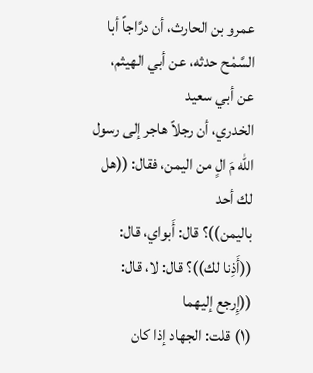عمرو بن الحارث، أن درَّاجاً أبا السَّمْح حدثه، عن أبي الهيثم، عن أبي سعيد
الخدري، أن رجلاً هاجر إلى رسول الله مَ الٍ من اليمن، فقال: ((هل لك أحد
باليمن))؟ قال: أَبواي، قال: ((أَذِنا لك))؟ قال: لا، قال: ((إِرجع إليهما
(١) قلت: الجهاد إذا كان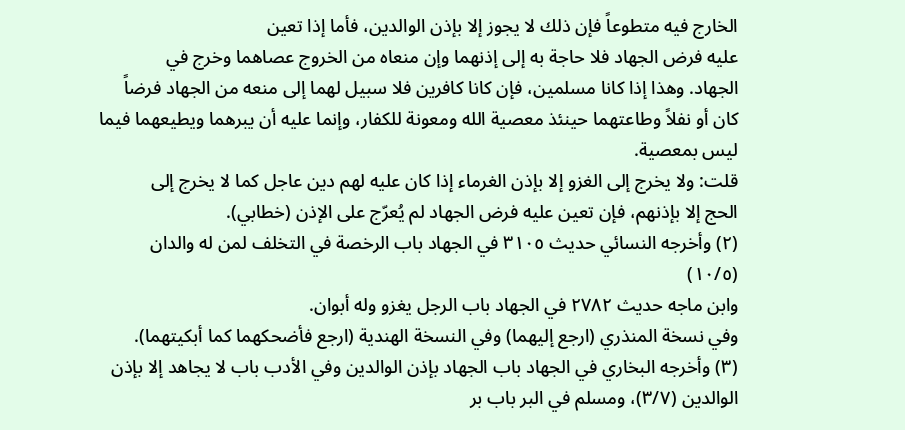الخارج فيه متطوعاً فإن ذلك لا يجوز إلا بإذن الوالدين، فأما إذا تعين
عليه فرض الجهاد فلا حاجة به إلى إذنهما وإن منعاه من الخروج عصاهما وخرج في
الجهاد. وهذا إذا كانا مسلمين، فإن كانا كافرين فلا سبيل لهما إلى منعه من الجهاد فرضاً
كان أو نفلاً وطاعتهما حينئذ معصية الله ومعونة للكفار، وإنما عليه أن يبرهما ويطيعهما فيما
ليس بمعصية.
قلت: ولا يخرج إلى الغزو إلا بإذن الغرماء إذا كان عليه لهم دين عاجل كما لا يخرج إلى
الحج إلا بإذنهم، فإن تعين عليه فرض الجهاد لم يُعرّج على الإذن (خطابي).
(٢) وأخرجه النسائي حديث ٣١٠٥ في الجهاد باب الرخصة في التخلف لمن له والدان (١٠/٥)
وابن ماجه حديث ٢٧٨٢ في الجهاد باب الرجل يغزو وله أبوان.
وفي نسخة المنذري (ارجع إليهما) وفي النسخة الهندية (ارجع فأضحكهما كما أبكيتهما).
(٣) وأخرجه البخاري في الجهاد باب الجهاد بإذن الوالدين وفي الأدب باب لا يجاهد إلا بإذن
الوالدين (٣/٧)، ومسلم في البر باب بر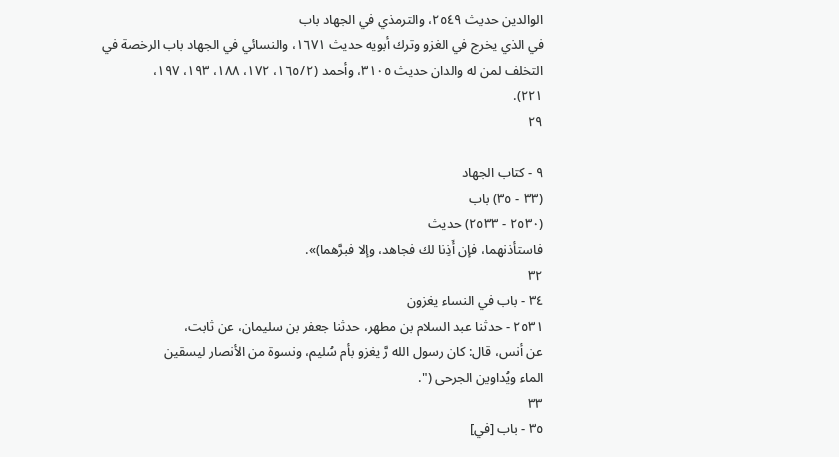الوالدين حديث ٢٥٤٩، والترمذي في الجهاد باب
في الذي يخرج في الغزو وترك أبويه حديث ١٦٧١، والنسائي في الجهاد باب الرخصة في
التخلف لمن له والدان حديث ٣١٠٥، وأحمد (١٦٥/٢، ١٧٢، ١٨٨، ١٩٣، ١٩٧،
٢٢١).
٢٩

٩ - كتاب الجهاد
(٣٣ - ٣٥) باب
(٢٥٣٠ - ٢٥٣٣) حديث
فاستأذنهما، فإن أَذِنا لك فجاهد، وإلا فبرَّهما)».
٣٢
٣٤ - باب في النساء يغزون
٢٥٣١ - حدثنا عبد السلام بن مطهر، حدثنا جعفر بن سليمان، عن ثابت،
عن أنس، قال: كان رسول الله رَّ يغزو بأم سُليم، ونسوة من الأنصار ليسقين
الماء ويُداوين الجرحى (".
٣٣
٣٥ - باب [في]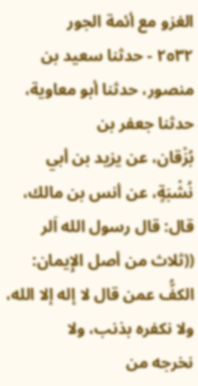الغزو مع أئمة الجور
٢٥٣٢ - حدثنا سعيد بن منصور، حدثنا أبو معاوية، حدثنا جعفر بن
بُزْقان، عن يزيد بن أبي نُشْبَةٍ، عن أنس بن مالك، قال: قال رسول الله اَلر
((ثلاث من أصل الإِيمان: الكفُّ عمن قال لا إله إلا الله، ولا نكفره بذنب، ولا
نخرجه من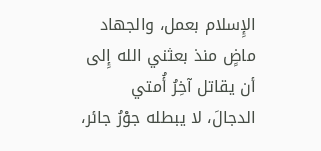الإِسلام بعمل، والجهاد ماضٍ منذ بعثني الله إِلى أن يقاتل آخِرُ أُمتي
الدجالَ، لا يبطله جوْرُ جائر،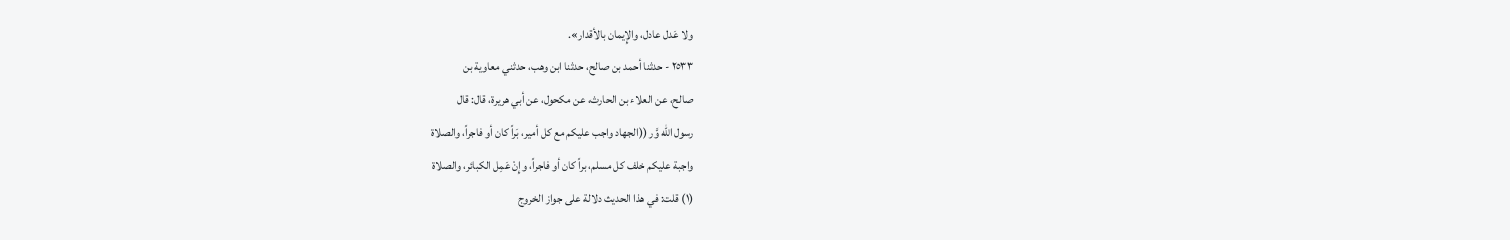ولا عَدل عادل، والإِيمان بالأقدار».
٢٥٣٣ - حدثنا أحمد بن صالح، حدثنا ابن وهب، حدثني معاوية بن
صالح، عن العلاء بن الحارث، عن مكحول، عن أبي هريرة، قال: قال
رسول الله وَّر ((الجهاد واجب عليكم مع كل أمير، بَراً كان أو فاجراً، والصلاة
واجبة عليكم خلف كل مسلم، براً كان أو فاجراً، وإِنْ عَمِل الكبائر، والصلاة
(١) قلت: في هذا الحديث دلالة على جواز الخروج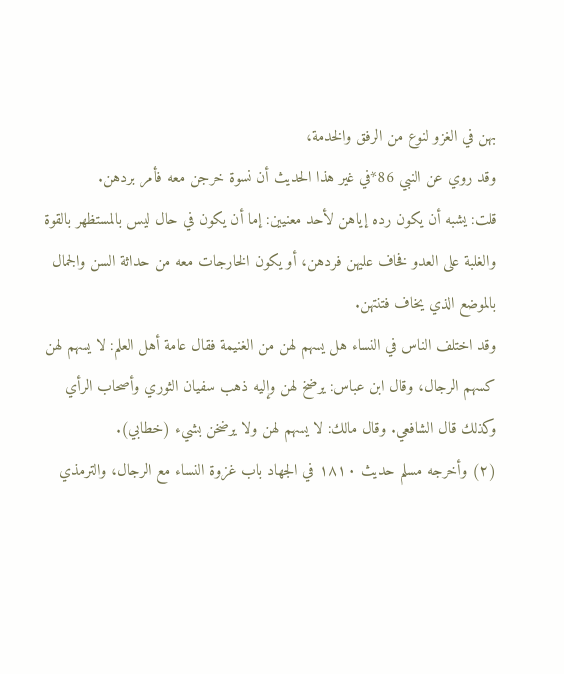بهن في الغزو لنوع من الرفق والخدمة،
وقد روي عن النبي 86*في غير هذا الحديث أن نسوة خرجن معه فأمر بردهن.
قلت: يشبه أن يكون رده إياهن لأحد معنيين: إما أن يكون في حال ليس بالمستظهر بالقوة
والغلبة على العدو فخاف عليهن فردهن، أو يكون الخارجات معه من حداثة السن والجمال
بالموضع الذي يخاف فتنتهن.
وقد اختلف الناس في النساء هل يسهم لهن من الغنيمة فقال عامة أهل العلم: لا يسهم لهن
كسهم الرجال، وقال ابن عباس: يرضخ لهن وإليه ذهب سفيان الثوري وأصحاب الرأي
وكذلك قال الشافعي. وقال مالك: لا يسهم لهن ولا يرضخن بشيء (خطابي).
(٢) وأخرجه مسلم حديث ١٨١٠ في الجهاد باب غزوة النساء مع الرجال، والترمذي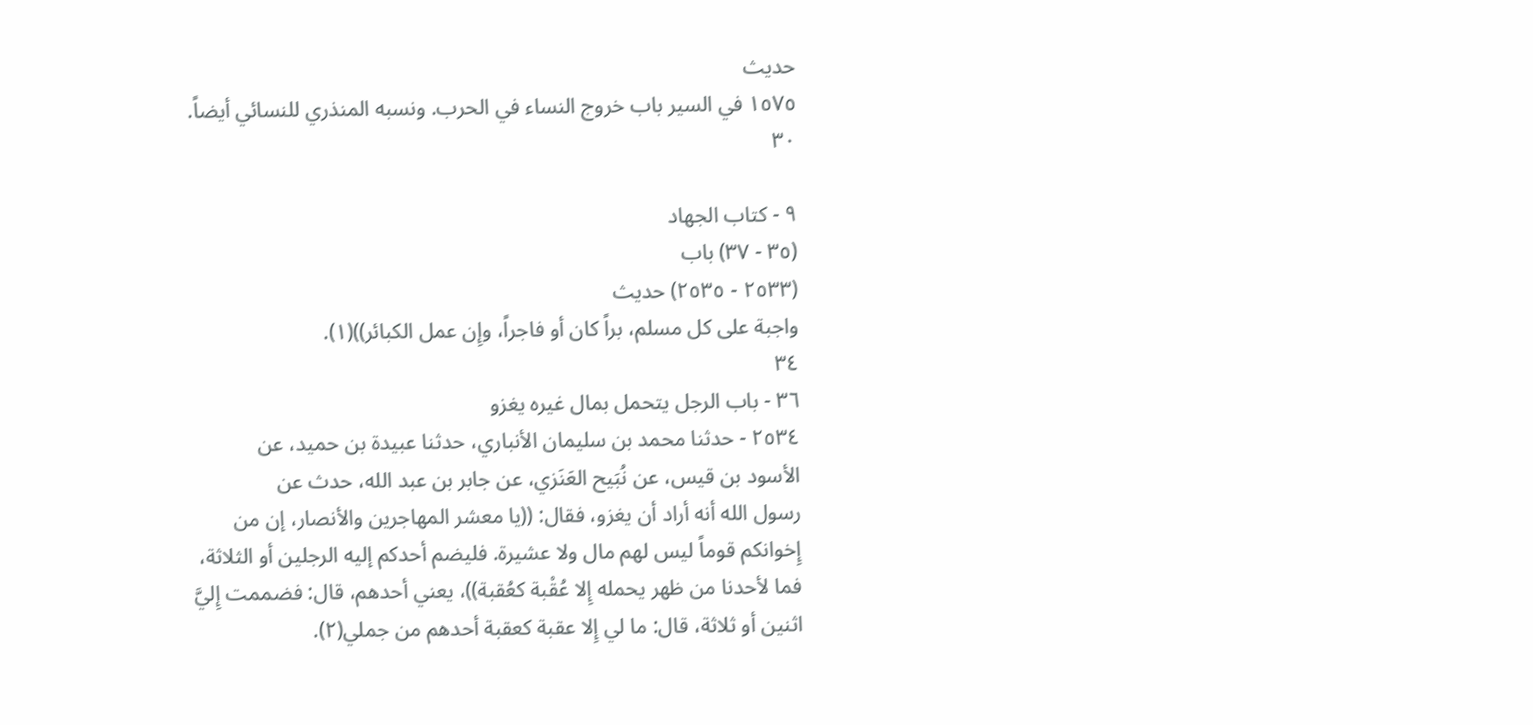حديث
١٥٧٥ في السير باب خروج النساء في الحرب. ونسبه المنذري للنسائي أيضاً.
٣٠

٩ - كتاب الجهاد
(٣٥ - ٣٧) باب
(٢٥٣٣ - ٢٥٣٥) حديث
واجبة على كل مسلم، براً كان أو فاجراً، وإِن عمل الكبائر))(١).
٣٤
٣٦ - باب الرجل يتحمل بمال غيره يغزو
٢٥٣٤ - حدثنا محمد بن سليمان الأنباري، حدثنا عبيدة بن حميد، عن
الأسود بن قيس، عن نُبَيح العَنَزي، عن جابر بن عبد الله، حدث عن
رسول الله أنه أراد أن يغزو، فقال: ((يا معشر المهاجرين والأنصار، إن من
إِخوانكم قوماً ليس لهم مال ولا عشيرة. فليضم أحدكم إليه الرجلين أو الثلاثة،
فما لأحدنا من ظهر يحمله إِلا عُقْبة كعُقبة))، يعني أحدهم، قال: فضممت إِليَّ
اثنين أو ثلاثة، قال: ما لي إِلا عقبة كعقبة أحدهم من جملي(٢).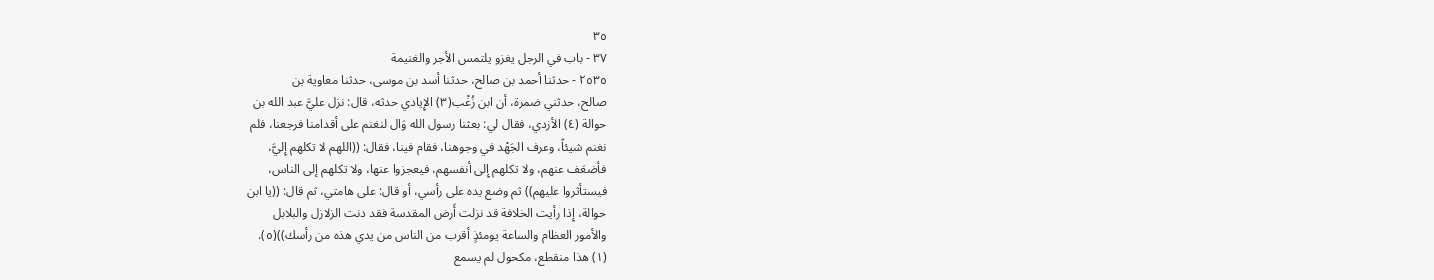٣٥
٣٧ - باب في الرجل يغزو يلتمس الأجر والغنيمة
٢٥٣٥ - حدثنا أحمد بن صالح، حدثنا أسد بن موسى، حدثنا معاوية بن
صالح، حدثني ضمرة، أن ابن زُغْب(٣) الإِيادي حدثه، قال: نزل عليَّ عبد الله بن
حوالة (٤) الأزدي، فقال لي: بعثنا رسول الله وَال لنغنم على أقدامنا فرجعنا، فلم
نغنم شيئاً، وعرف الجَهْد في وجوهنا، فقام فينا، فقال: ((اللهم لا تكلهم إِليَّ،
فأضعَف عنهم، ولا تكلهم إِلى أنفسهم، فيعجزوا عنها، ولا تكلهم إلى الناس،
فيستأثروا عليهم)) ثم وضع يده على رأسي، أو قال: على هامتي، ثم قال: ((يا ابن
حوالة، إِذا رأيت الخلافة قد نزلت أَرض المقدسة فقد دنت الزلازل والبلابل
والأمور العظام والساعة يومئذٍ أقرب من الناس من يدي هذه من رأسك))(٥).
(١) هذا منقطع، مكحول لم يسمع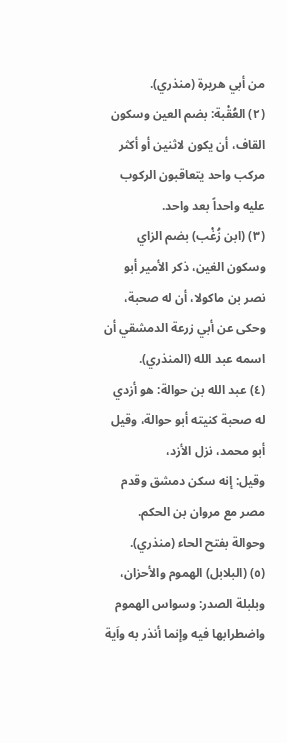من أبي هريرة (منذري).
(٢) العُقْبة: بضم العين وسكون القاف، أن يكون لاثنين أو أكثر مركب واحد يتعاقبون الركوب
عليه واحداً بعد واحد.
(٣) (ابن زُغْب) بضم الزاي وسكون الغين، ذكر الأمير أبو نصر بن ماكولا، أن له صحبة،
وحكى عن أبي زرعة الدمشقي أن اسمه عبد الله (المنذري).
(٤) عبد الله بن حوالة: هو أزدي له صحبة كنيته أبو حوالة، وقيل أبو محمد، نزل الأزد،
وقيل: إنه سكن دمشق وقدم مصر مع مروان بن الحكم. وحوالة بفتح الحاء (منذري).
(٥) (البلابل) الهموم والأحزان، وبلبلة الصدر: وسواس الهموم واضطرابها فيه وإنما أنذر به واَية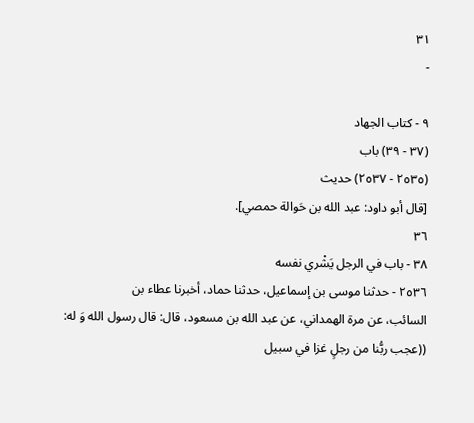٣١
-

٩ - كتاب الجهاد
(٣٧ - ٣٩) باب
(٢٥٣٥ - ٢٥٣٧) حديث
[قال أبو داود: عبد الله بن حَوالة حمصي].
٣٦
٣٨ - باب في الرجل يَشْري نفسه
٢٥٣٦ - حدثنا موسى بن إسماعيل، حدثنا حماد، أخبرنا عطاء بن
السائب، عن مرة الهمداني، عن عبد الله بن مسعود، قال: قال رسول الله وَ له:
((عجب ربُّنا من رجلٍ غزا في سبيل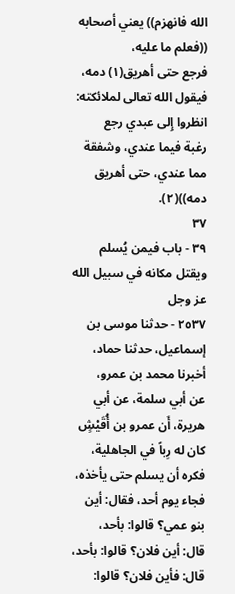الله فانهزم)) يعني أصحابه ((فعلم ما عليه،
فرجع حتى أهريق(١) دمه، فيقول الله تعالى لملائكته: انظروا إِلى عبدي رجع
رغبة فيما عندي، وشفقة مما عندي، حتى أهريق دمه))(٢).
٣٧
٣٩ - باب فيمن يُسلم ويقتل مكانه في سبيل الله عز وجل
٢٥٣٧ - حدثنا موسى بن إسماعيل، حدثنا حماد، أخبرنا محمد بن عمرو،
عن أبي سلمة، عن أبي هريرة، أَن عمرو بن أُقَيْشٍ كان له رِباً في الجاهلية،
فكره أن يسلم حتى يأخذه، فجاء يوم أحد، فقال: أين بنو عمي؟ قالوا: بأحد،
قال: أين فلان؟ قالوا: بأحد، قال: فأين فلان؟ قالوا: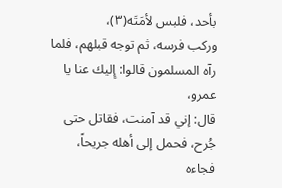بأحد، فلبس لأمَتَه(٣)،
وركب فرسه، ثم توجه قبلهم، فلما رآه المسلمون قالوا: إِليك عنا يا عمرو،
قال: إني قد آمنت، فقاتل حتى جُرح، فحمل إلى أهله جريحاً، فجاءه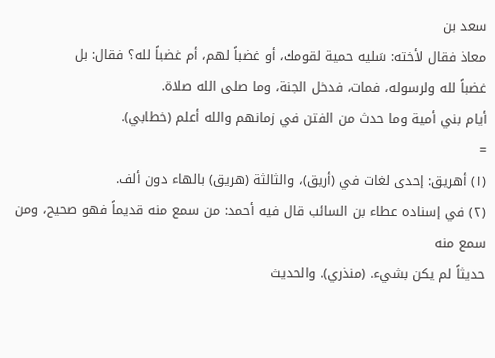سعد بن
معاذ فقال لأخته: سَليه حمية لقومك، أو غضباً لهم، أم غضباً لله؟ فقال: بل
غضباً لله ولرسوله، فمات، فدخل الجنة، وما صلى الله صلاة.
أيام بني أمية وما حدث من الفتن في زمانهم والله أعلم (خطابي).
=
(١) أهريق: إحدى لغات في (أريق)، والثالثة (هريق) بالهاء دون ألف.
(٢) في إسناده عطاء بن السائب قال فيه أحمد: من سمع منه قديماً فهو صحيح، ومن سمع منه
حديثاً لم يكن بشيء. (منذري). والحديث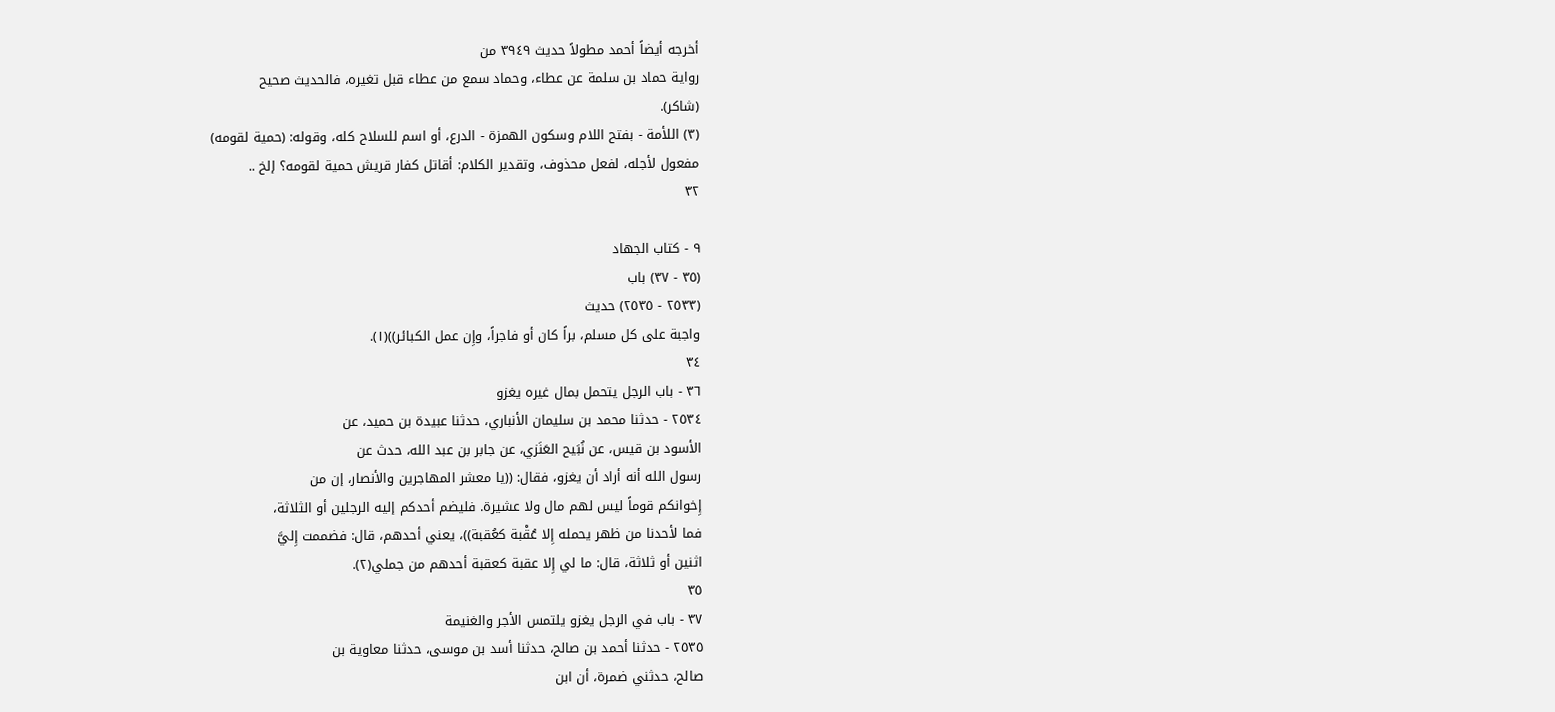أخرجه أيضاً أحمد مطولاً حديث ٣٩٤٩ من
رواية حماد بن سلمة عن عطاء، وحماد سمع من عطاء قبل تغيره، فالحديث صحيح
(شاكر).
(٣) اللأمة - بفتح اللام وسكون الهمزة - الدرع، أو اسم للسلاح كله، وقوله: (حمية لقومه)
مفعول لأجله، لفعل محذوف، وتقدير الكلام: أقاتل كفار قريش حمية لقومه؟ إلخ ..
٣٢

٩ - كتاب الجهاد
(٣٥ - ٣٧) باب
(٢٥٣٣ - ٢٥٣٥) حديث
واجبة على كل مسلم، براً كان أو فاجراً، وإِن عمل الكبائر))(١).
٣٤
٣٦ - باب الرجل يتحمل بمال غيره يغزو
٢٥٣٤ - حدثنا محمد بن سليمان الأنباري، حدثنا عبيدة بن حميد، عن
الأسود بن قيس، عن نُبَيح العَنَزي، عن جابر بن عبد الله، حدث عن
رسول الله أنه أراد أن يغزو، فقال: ((يا معشر المهاجرين والأنصار، إن من
إِخوانكم قوماً ليس لهم مال ولا عشيرة. فليضم أحدكم إليه الرجلين أو الثلاثة،
فما لأحدنا من ظهر يحمله إِلا عُقْبة كعُقبة))، يعني أحدهم، قال: فضممت إِليَّ
اثنين أو ثلاثة، قال: ما لي إِلا عقبة كعقبة أحدهم من جملي(٢).
٣٥
٣٧ - باب في الرجل يغزو يلتمس الأجر والغنيمة
٢٥٣٥ - حدثنا أحمد بن صالح، حدثنا أسد بن موسى، حدثنا معاوية بن
صالح، حدثني ضمرة، أن ابن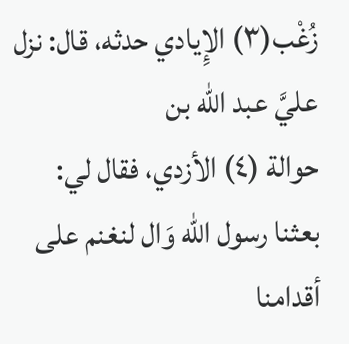زُغْب(٣) الإِيادي حدثه، قال: نزل عليَّ عبد الله بن
حوالة (٤) الأزدي، فقال لي: بعثنا رسول الله وَال لنغنم على أقدامنا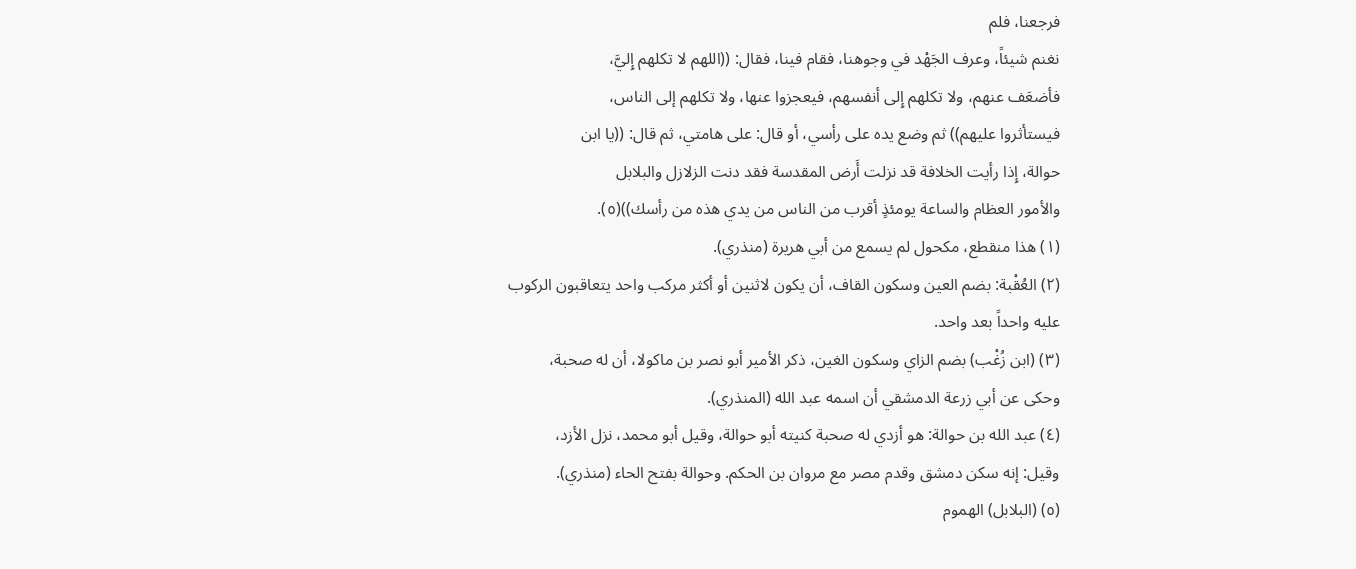فرجعنا، فلم
نغنم شيئاً، وعرف الجَهْد في وجوهنا، فقام فينا، فقال: ((اللهم لا تكلهم إِليَّ،
فأضعَف عنهم، ولا تكلهم إِلى أنفسهم، فيعجزوا عنها، ولا تكلهم إلى الناس،
فيستأثروا عليهم)) ثم وضع يده على رأسي، أو قال: على هامتي، ثم قال: ((يا ابن
حوالة، إِذا رأيت الخلافة قد نزلت أَرض المقدسة فقد دنت الزلازل والبلابل
والأمور العظام والساعة يومئذٍ أقرب من الناس من يدي هذه من رأسك))(٥).
(١) هذا منقطع، مكحول لم يسمع من أبي هريرة (منذري).
(٢) العُقْبة: بضم العين وسكون القاف، أن يكون لاثنين أو أكثر مركب واحد يتعاقبون الركوب
عليه واحداً بعد واحد.
(٣) (ابن زُغْب) بضم الزاي وسكون الغين، ذكر الأمير أبو نصر بن ماكولا، أن له صحبة،
وحكى عن أبي زرعة الدمشقي أن اسمه عبد الله (المنذري).
(٤) عبد الله بن حوالة: هو أزدي له صحبة كنيته أبو حوالة، وقيل أبو محمد، نزل الأزد،
وقيل: إنه سكن دمشق وقدم مصر مع مروان بن الحكم. وحوالة بفتح الحاء (منذري).
(٥) (البلابل) الهموم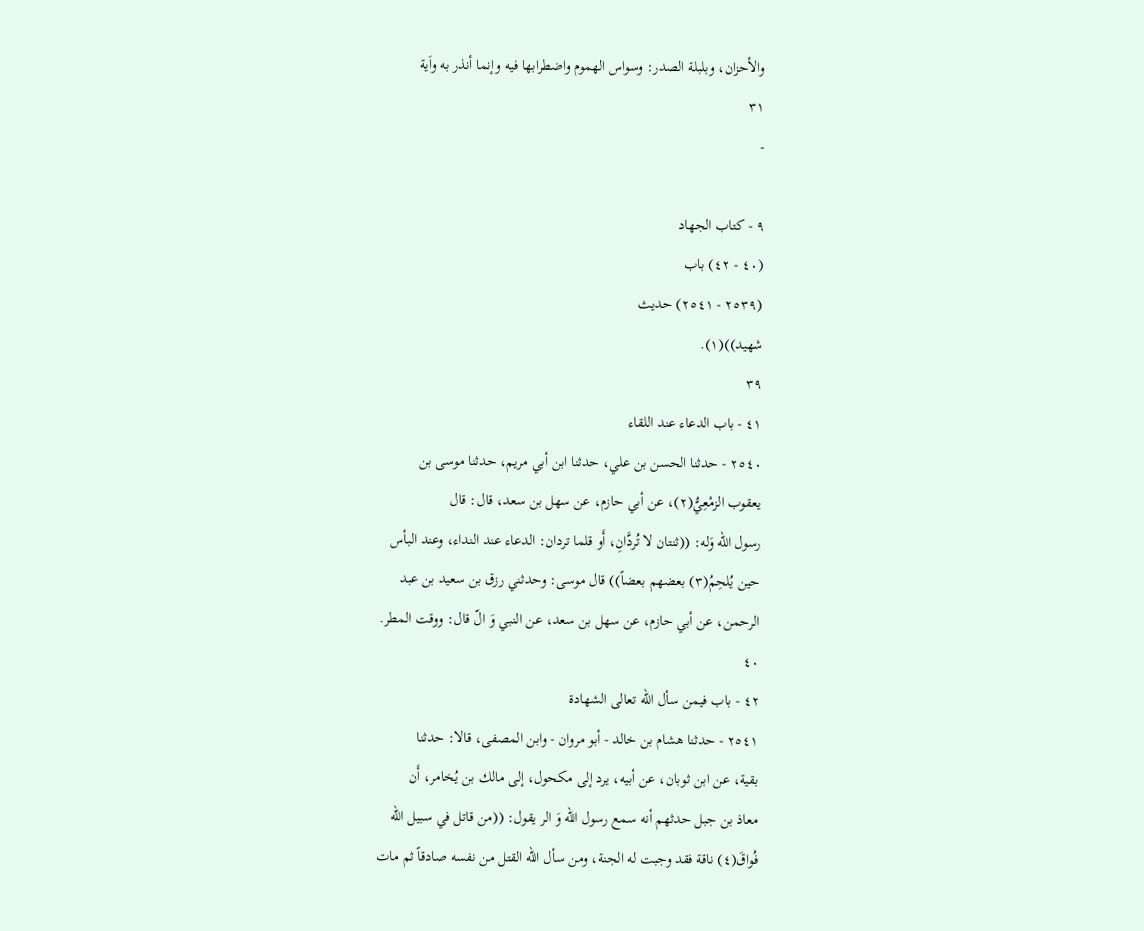والأحزان، وبلبلة الصدر: وسواس الهموم واضطرابها فيه وإنما أنذر به واَية
٣١
-

٩ - كتاب الجهاد
(٤٠ - ٤٢) باب
(٢٥٣٩ - ٢٥٤١) حديث
شهيد))(١).
٣٩
٤١ - باب الدعاء عند اللقاء
٢٥٤٠ - حدثنا الحسن بن علي، حدثنا ابن أبي مريم، حدثنا موسى بن
يعقوب الزمْعِيُّ(٢)، عن أبي حازم، عن سهل بن سعد، قال: قال
رسول الله وَله: ((ثنتان لا تُردَّانِ، أَو قلما تردان: الدعاء عند النداء، وعند البأس
حين يُلحِمُ(٣) بعضهم بعضاً)) قال موسى: وحدثني رزق بن سعيد بن عبد
الرحمن، عن أبي حازم، عن سهل بن سعد، عن النبي وَ الّ قال: ووقت المطر.
٤٠
٤٢ - باب فيمن سأل الله تعالى الشهادة
٢٥٤١ - حدثنا هشام بن خالد - أبو مروان - وابن المصفى، قالا: حدثنا
بقية، عن ابن ثوبان، عن أبيه، يرد إلى مكحول، إلى مالك بن يُخامر، أَن
معاذ بن جبل حدثهم أنه سمع رسول الله وَ الر يقول: ((من قاتل في سبيل الله
فُواقَ(٤) ناقة فقد وجبت له الجنة، ومن سأل الله القتل من نفسه صادقاً ثم مات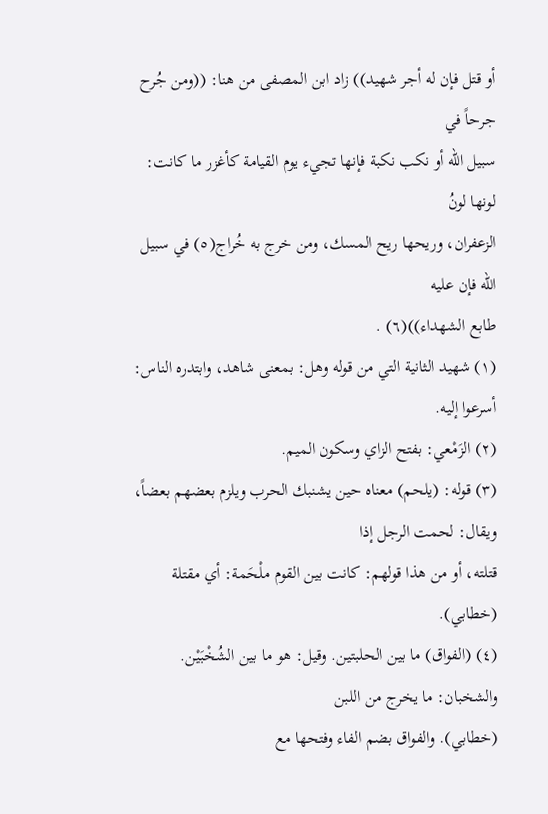أو قتل فإن له أجر شهيد)) زاد ابن المصفى من هنا: ((ومن جُرح جرحاً في
سبيل الله أو نكب نكبة فإنها تجيء يوم القيامة كأغزر ما كانت: لونها لونُ
الزعفران، وريحها ريح المسك، ومن خرج به خُراج(٥) في سبيل الله فإن عليه
طابع الشهداء))(٦) .
(١) شهيد الثانية التي من قوله وهل: بمعنى شاهد، وابتدره الناس: أسرعوا إليه.
(٢) الزَمْعي: بفتح الزاي وسكون الميم.
(٣) قوله: (يلحم) معناه حين يشنبك الحرب ويلزم بعضهم بعضاً، ويقال: لحمت الرجل إذا
قتلته، أو من هذا قولهم: كانت بين القوم ملْحَمة: أي مقتلة (خطابي).
(٤) (الفواق) ما بين الحلبتين. وقيل: هو ما بين الشُخْبَيْن. والشخبان: ما يخرج من اللبن
(خطابي). والفواق بضم الفاء وفتحها مع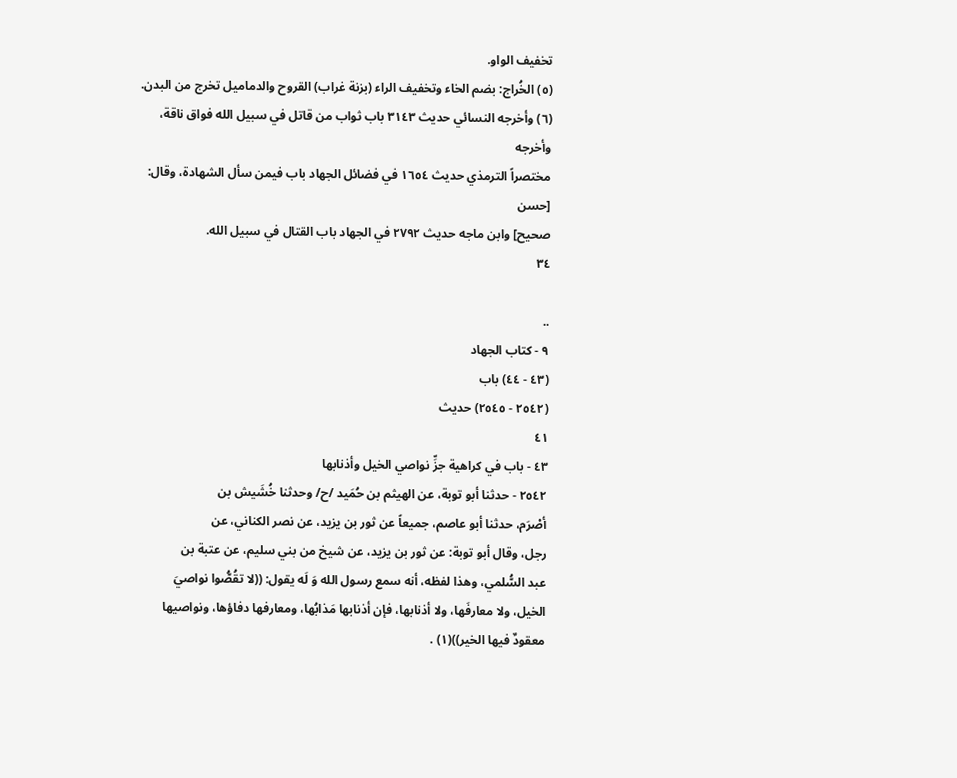تخفيف الواو.
(٥) الخُراج: بضم الخاء وتخفيف الراء (بزنة غراب) القروح والدماميل تخرج من البدن.
(٦) وأخرجه النسائي حديث ٣١٤٣ باب ثواب من قاتل في سبيل الله فواق ناقة، وأخرجه
مختصراً الترمذي حديث ١٦٥٤ في فضائل الجهاد باب فيمن سأل الشهادة، وقال: [حسن
صحيح] وابن ماجه حديث ٢٧٩٢ في الجهاد باب القتال في سبيل الله.
٣٤

..
٩ - كتاب الجهاد
(٤٣ - ٤٤) باب
(٢٥٤٢ - ٢٥٤٥) حديث
٤١
٤٣ - باب في كراهية جزِّ نواصي الخيل وأذنابها
٢٥٤٢ - حدثنا أبو توبة، عن الهيثم بن حُمَيد /ح/ وحدثنا خُشَيش بن
أصْرَم، حدثنا أبو عاصم، جميعاً عن ثور بن يزيد، عن نصر الكناني، عن
رجل، وقال أبو توبة: عن ثور بن يزيد، عن شيخ من بني سليم، عن عتبة بن
عبد السُّلمي، وهذا لفظه، أنه سمع رسول الله وَ لَه يقول: ((لا تقُصُّوا نواصيَ
الخيل، ولا معارفَها، ولا أذنابها، فإن أذنابها مَذابُها، ومعارفها دفاؤها، ونواصيها
معقودٌ فيها الخير))(١) .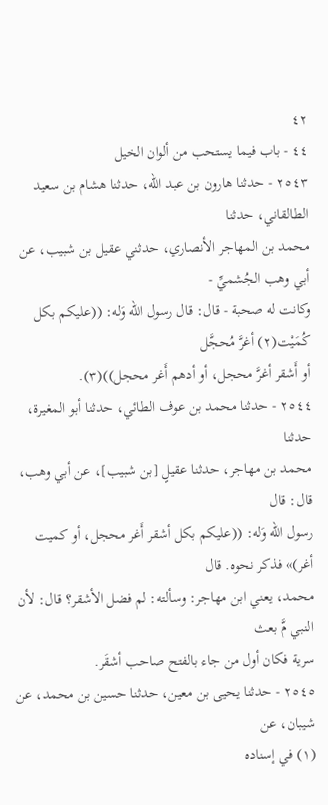٤٢
٤٤ - باب فيما يستحب من ألوان الخيل
٢٥٤٣ - حدثنا هارون بن عبد الله، حدثنا هشام بن سعيد الطالقاني، حدثنا
محمد بن المهاجر الأنصاري، حدثني عقيل بن شبيب، عن أبي وهب الجُشميِّ -
وكانت له صحبة - قال: قال رسول الله وَله: ((عليكم بكل كُمَيْت(٢) أغرَّ مُحجَّل
أو أَشقر أغرَّ محجل، أو أدهم أَغر محجل))(٣).
٢٥٤٤ - حدثنا محمد بن عوف الطائي، حدثنا أبو المغيرة، حدثنا
محمد بن مهاجر، حدثنا عقيلٍ [بن شبيب]، عن أبي وهب، قال: قال
رسول الله وَله: ((عليكم بكل أشقر أَغر محجل، أو كميت أغر)» فذكر نحوه. قال
محمد، يعني ابن مهاجر: وسألته: لم فضل الأشقر؟ قال: لأن النبي مَّ بعث
سرية فكان أول من جاء بالفتح صاحب أشقَر.
٢٥٤٥ - حدثنا يحيى بن معين، حدثنا حسين بن محمد، عن شيبان، عن
(١) في إسناده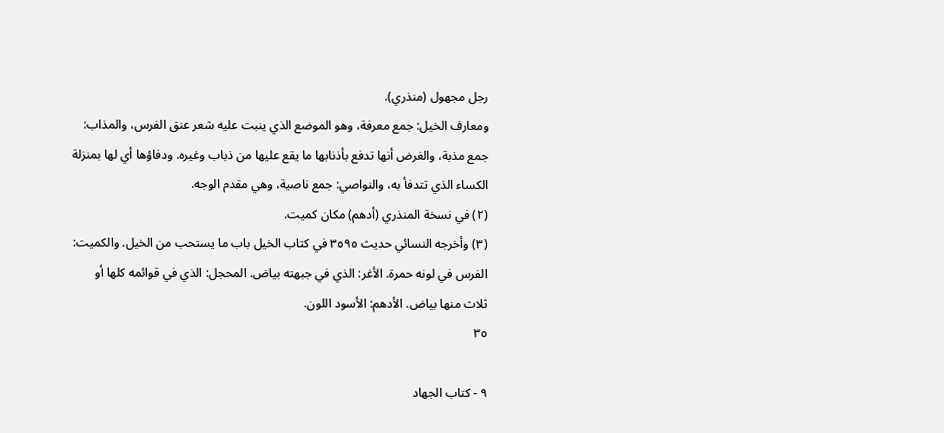رجل مجهول (منذري).
ومعارف الخيل: جمع معرفة، وهو الموضع الذي ينبت عليه شعر عنق الفرس، والمذاب:
جمع مذبة، والغرض أنها تدفع بأذنابها ما يقع عليها من ذباب وغيره. ودفاؤها أي لها بمنزلة
الكساء الذي تتدفأ به، والنواصي: جمع ناصية، وهي مقدم الوجه.
(٢) في نسخة المنذري (أدهم) مكان كميت.
(٣) وأخرجه النسائي حديث ٣٥٩٥ في كتاب الخيل باب ما يستحب من الخيل. والكميت:
الفرس في لونه حمرة. الأغر: الذي في جبهته بياض. المحجل: الذي في قوائمه كلها أو
ثلاث منها بياض. الأدهم: الأسود اللون.
٣٥

٩ - كتاب الجهاد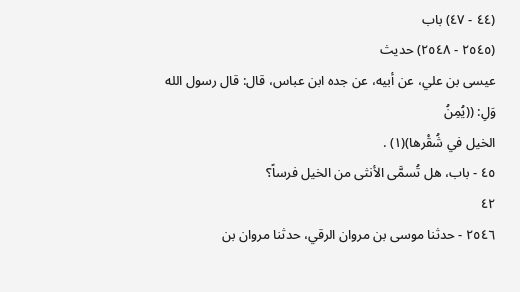(٤٤ - ٤٧) باب
(٢٥٤٥ - ٢٥٤٨) حديث
عيسى بن علي، عن أبيه، عن جده ابن عباس، قال: قال رسول الله وَلِ: ((يُمِنُ
الخيل في شُقْرها)(١) .
٤٥ - باب، هل تُسمَّى الأنثى من الخيل فرساً؟
٤٢
٢٥٤٦ - حدثنا موسى بن مروان الرقي، حدثنا مروان بن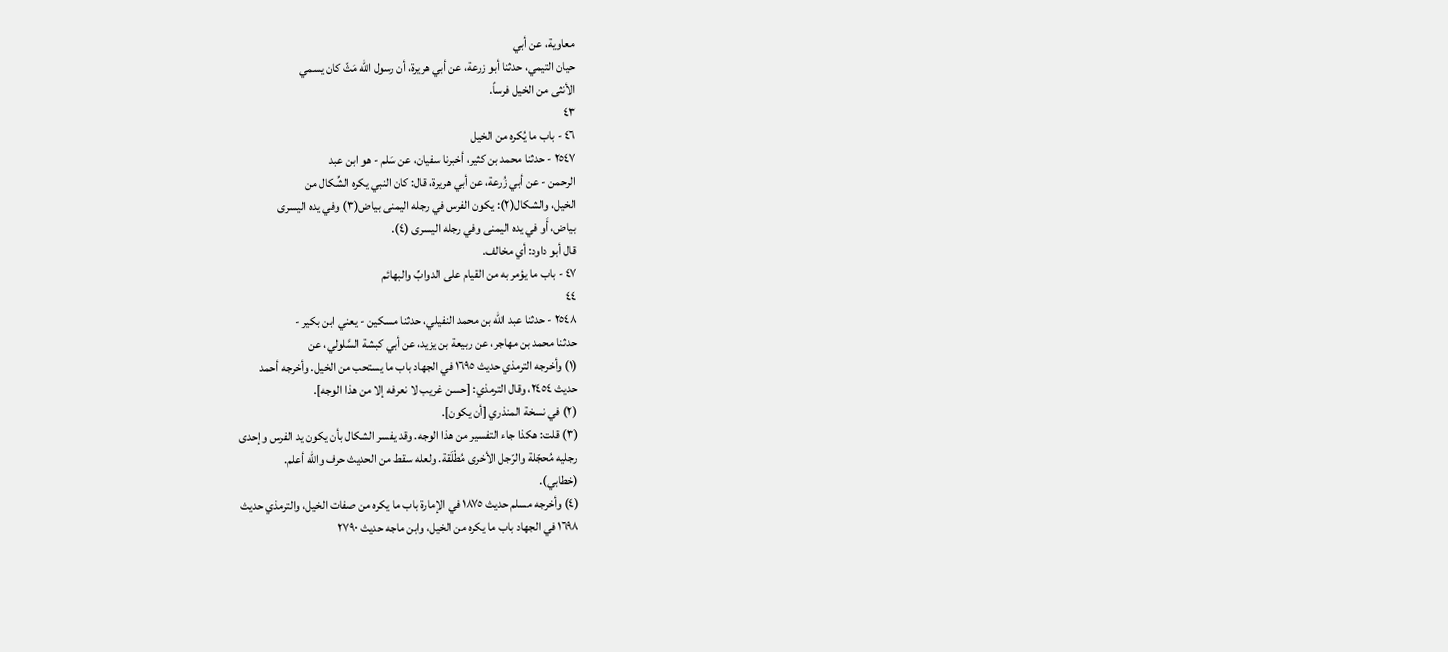معاوية، عن أبي
حيان التيمي، حدثنا أبو زرعة، عن أبي هريرة، أن رسول الله مَثّ كان يسمي
الأنثى من الخيل فرساً.
٤٣
٤٦ - باب ما يُكره من الخيل
٢٥٤٧ - حدثنا محمد بن كثير، أخبرنا سفيان، عن سَلم - هو ابن عبد
الرحمن - عن أبي زُرعة، عن أبي هريرة، قال: كان النبي يكره الشِّكال من
الخيل، والشكال(٢): يكون الفرس في رجله اليمنى بياض(٣) وفي يده اليسرى
بياض، أَو في يده اليمنى وفي رجله اليسرى (٤).
قال أبو داود: أي مخالف.
٤٧ - باب ما يؤمر به من القيام على الدوابِّ والبهائم
٤٤
٢٥٤٨ - حدثنا عبد الله بن محمد النفيلي، حدثنا مسكين - يعني ابن بكير -
حدثنا محمد بن مهاجر، عن ربيعة بن يزيد، عن أبي كبشة السَّلولي، عن
(١) وأخرجه الترمذي حديث ١٦٩٥ في الجهاد باب ما يستحب من الخيل. وأخرجه أحمد
حديث ٢٤٥٤، وقال الترمذي: [حسن غريب لا نعرفه إلا من هذا الوجه].
(٢) في نسخة المنذري [أن يكون].
(٣) قلت: هكذا جاء التفسير من هذا الوجه. وقد يفسر الشكال بأن يكون يد الفرس وإحدى
رجليه مُحجّلة والرّجل الأخرى مُطْلَقة. ولعله سقط من الحديث حرف والله أعلم.
(خطابي).
(٤) وأخرجه مسلم حديث ١٨٧٥ في الإمارة باب ما يكره من صفات الخيل، والترمذي حديث
١٦٩٨ في الجهاد باب ما يكره من الخيل، وابن ماجه حديث ٢٧٩٠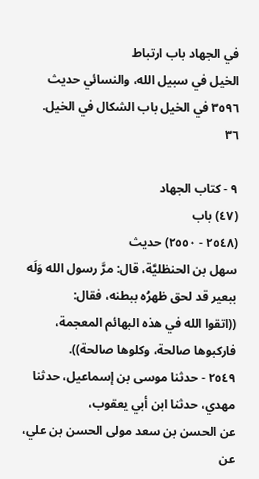في الجهاد باب ارتباط
الخيل في سبيل الله، والنسائي حديث ٣٥٩٦ في الخيل باب الشكال في الخيل.
٣٦

٩ - کتاب الجهاد
(٤٧) باب
(٢٥٤٨ - ٢٥٥٠) حديث
سهل بن الحنظليَّة، قال: مرَّ رسول الله وَلَه ببعير قد لحق ظهرُه ببطنه، فقال:
((اتقوا الله في هذه البهائم المعجمة، فاركبوها صالحة، وكلوها صالحة)).
٢٥٤٩ - حدثنا موسى بن إسماعيل، حدثنا مهدي، حدثنا ابن أبي يعقوب،
عن الحسن بن سعد مولى الحسن بن علي، عن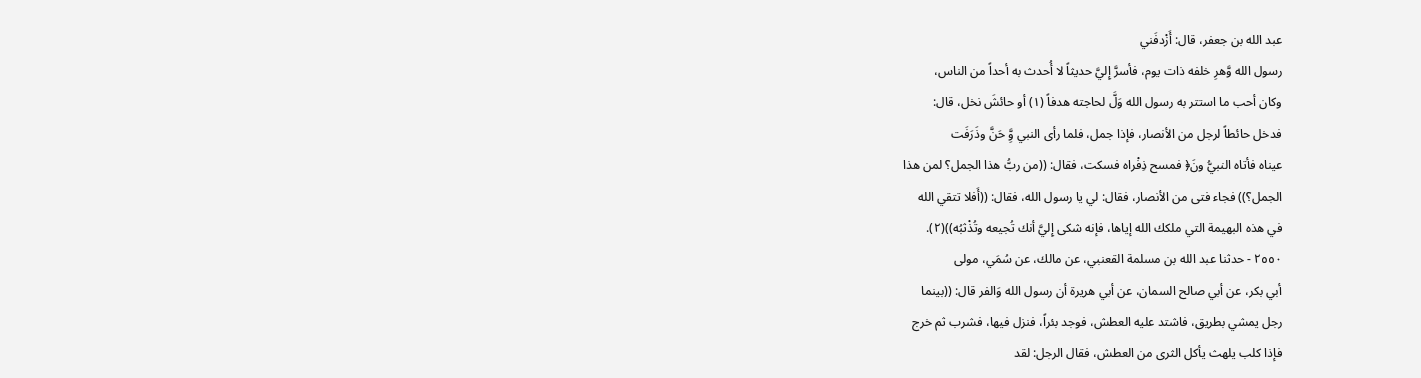عبد الله بن جعفر، قال: أَزْدفَني
رسول الله وَّهرِ خلفه ذات يوم، فأسرَّ إِليَّ حديثاً لا أُحدث به أحداً من الناس،
وكان أحب ما استتر به رسول الله وَلَّ لحاجته هدفاً (١) أو حائشَ نخل، قال:
فدخل حائطاً لرجل من الأنصار، فإذا جمل، فلما رأى النبي وَِّ حَنَّ وذَرَفَت
عيناه فأتاه النبيُّ ونَ﴿ فمسح ذِفْراه فسكت، فقال: ((من ربُّ هذا الجمل؟ لمن هذا
الجمل؟)) فجاء فتى من الأنصار، فقال: لي يا رسول الله، فقال: ((أَفلا تتقي الله
في هذه البهيمة التي ملكك الله إياها، فإنه شكى إِليَّ أنك تُجيعه وتُذْثبُه))(٢).
٢٥٥٠ - حدثنا عبد الله بن مسلمة القعنبي، عن مالك، عن سُمَي، مولى
أبي بكر، عن أبي صالح السمان، عن أبي هريرة أن رسول الله وَالفر قال: ((بينما
رجل يمشي بطريق، فاشتد عليه العطش، فوجد بئراً، فنزل فيها، فشرب ثم خرج
فإذا كلب يلهث يأكل الثرى من العطش، فقال الرجل: لقد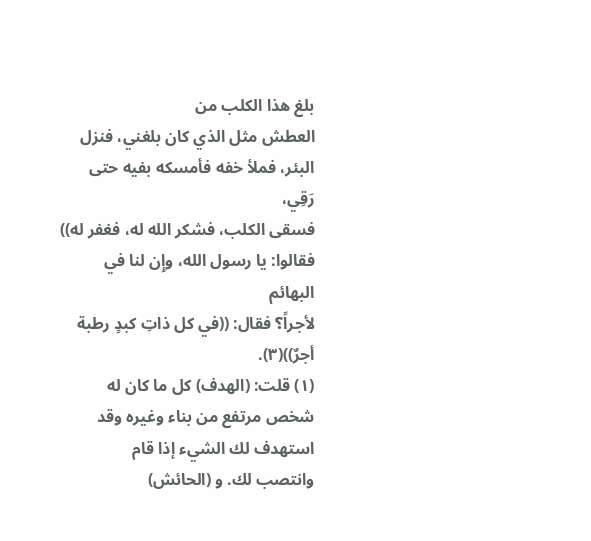بلغ هذا الكلب من
العطش مثل الذي كان بلغني، فنزل البئر، فملأ خفه فأمسكه بفيه حتى رَقِي،
فسقى الكلب، فشكر الله له، فغفر له)) فقالوا: يا رسول الله، وإِن لنا في البهائم
لأجراً؟ فقال: ((في كل ذاتِ كبدٍ رطبة أجرٌ))(٣).
(١) قلت: (الهدف) كل ما كان له شخص مرتفع من بناء وغيره وقد استهدف لك الشيء إذا قام
وانتصب لك. و (الحائش)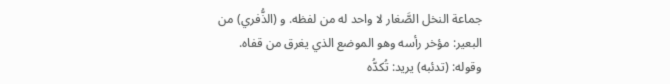جماعة النخل الصَّغار لا واحد له من لفظه. و (الذُّفري) من
البعير: مؤخر رأسه وهو الموضع الذي يغرق من قفاه.
وقوله: (تدئبه) یرید: تُکدُّه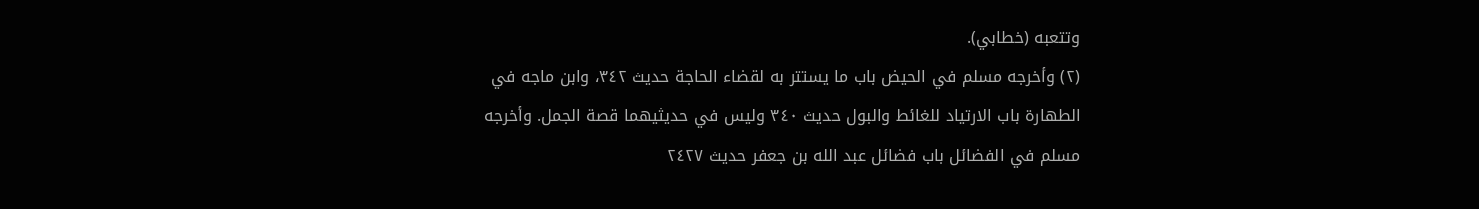وتتعبه (خطابي).
(٢) وأخرجه مسلم في الحيض باب ما يستتر به لقضاء الحاجة حديث ٣٤٢، وابن ماجه في
الطهارة باب الارتياد للغائط والبول حديث ٣٤٠ وليس في حديثيهما قصة الجمل. وأخرجه
مسلم في الفضائل باب فضائل عبد الله بن جعفر حديث ٢٤٢٧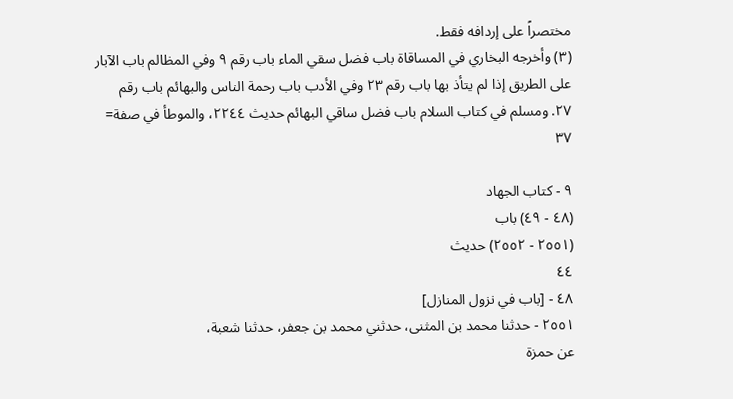مختصراً على إردافه فقط.
(٣) وأخرجه البخاري في المساقاة باب فضل سقي الماء باب رقم ٩ وفي المظالم باب الآبار
على الطريق إذا لم يتأذ بها باب رقم ٢٣ وفي الأدب باب رحمة الناس والبهائم باب رقم
٢٧. ومسلم في كتاب السلام باب فضل ساقي البهائم حديث ٢٢٤٤، والموطأ في صفة=
٣٧

٩ - كتاب الجهاد
(٤٨ - ٤٩) باب
(٢٥٥١ - ٢٥٥٢) حديث
٤٤
٤٨ - [باب في نزول المنازل]
٢٥٥١ - حدثنا محمد بن المثنى، حدثني محمد بن جعفر، حدثنا شعبة،
عن حمزة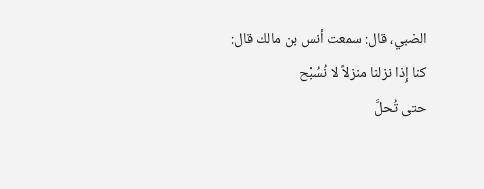الضبي، قال: سمعت أنس بن مالك قال: كنا إِذا نزلنا منزلاً لا نُسُبْح
حتى تُحلَّ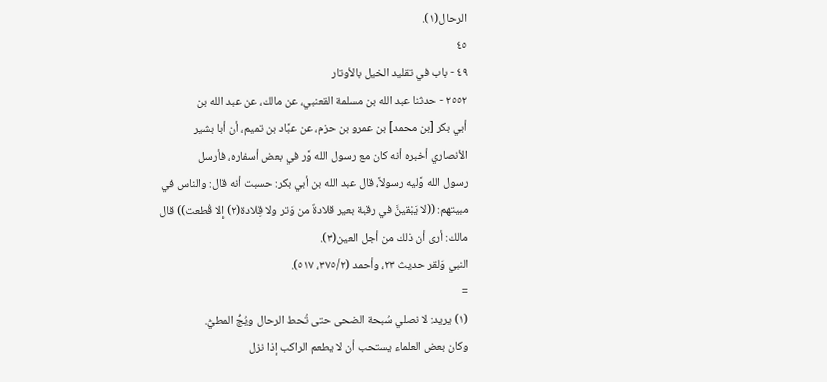الرحال(١).
٤٥
٤٩ - باب في تقليد الخيل بالأوتار
٢٥٥٢ - حدثنا عبد الله بن مسلمة القعنبي، عن مالك، عن عبد الله بن
أبي بكر [بن محمد] بن عمرو بن حزم، عن عبَّاد بن تميم، أن أبا بشير
الأنصاري أخبره أنه كان مع رسول الله وَّر في بعض أسفاره، فأرسل
رسول الله وَّليه رسولاً، قال عبد الله بن أبي بكر: حسبت أنه قال: والناس في
مبيتهم: ((لا يَبْقينَّ في رقبة بعير قلادةٌ من وَتر ولا قِلادة(٢) إِلا قُطعت)) قال
مالك: أرى أن ذلك من أجل العين(٣).
النبي وَلقر حديث ٢٣، وأحمد (٣٧٥/٢، ٥١٧).
=
(١) يريد: لا نصلي سُبحة الضحى حتى تُحط الرحال ويُجُّ المطيُّ.
وكان بعض العلماء يستحب أن لا يطعم الراكب إذا نزل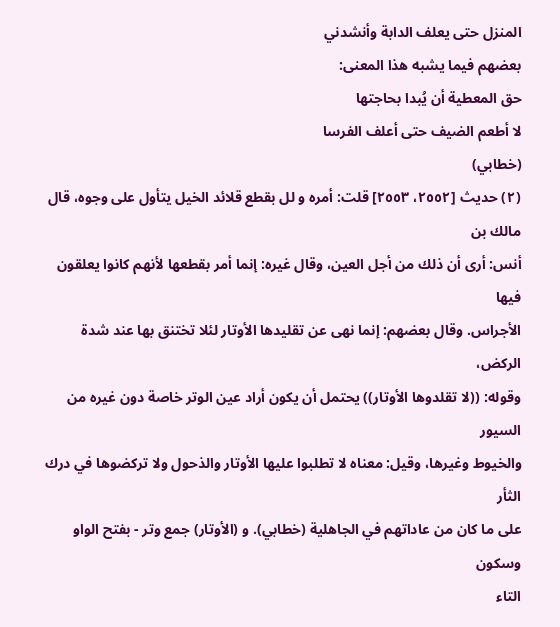المنزل حتى يعلف الدابة وأنشدني
بعضهم فيما يشبه هذا المعنى:
حق المعطية أن يُبدا بحاجتها
لا أطعم الضيف حتى أعلف الفرسا
(خطابي)
(٢) حديث [٢٥٥٢، ٢٥٥٣] قلت: أمره و لل بقطع قلائد الخيل يتأول على وجوه، قال مالك بن
أنس: أرى أن ذلك من أجل العين، وقال غيره: إنما أمر بقطعها لأنهم كانوا يعلقون فيها
الأجراس. وقال بعضهم: إنما نهى عن تقليدها الأوتار لئلا تختنق بها عند شدة الركض،
وقوله: ((لا تقلدوها الأوتار)) يحتمل أن يكون أراد عين الوتر خاصة دون غيره من السيور
والخيوط وغيرها، وقيل: معناه لا تطلبوا عليها الأوتار والذحول ولا تركضوها في درك الثأر
على ما كان من عاداتهم في الجاهلية (خطابي). و (الأوتار) جمع وتر - بفتح الواو وسكون
التاء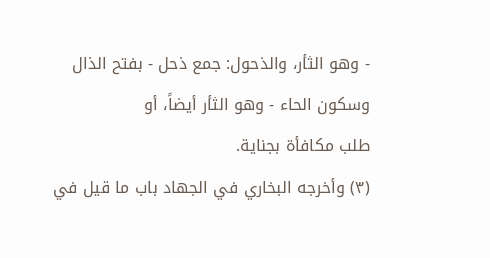- وهو الثأر، والذحول: جمع ذحل - بفتح الذال وسكون الحاء - وهو الثأر أيضاً، أو
طلب مكافأة بجناية.
(٣) وأخرجه البخاري في الجهاد باب ما قيل في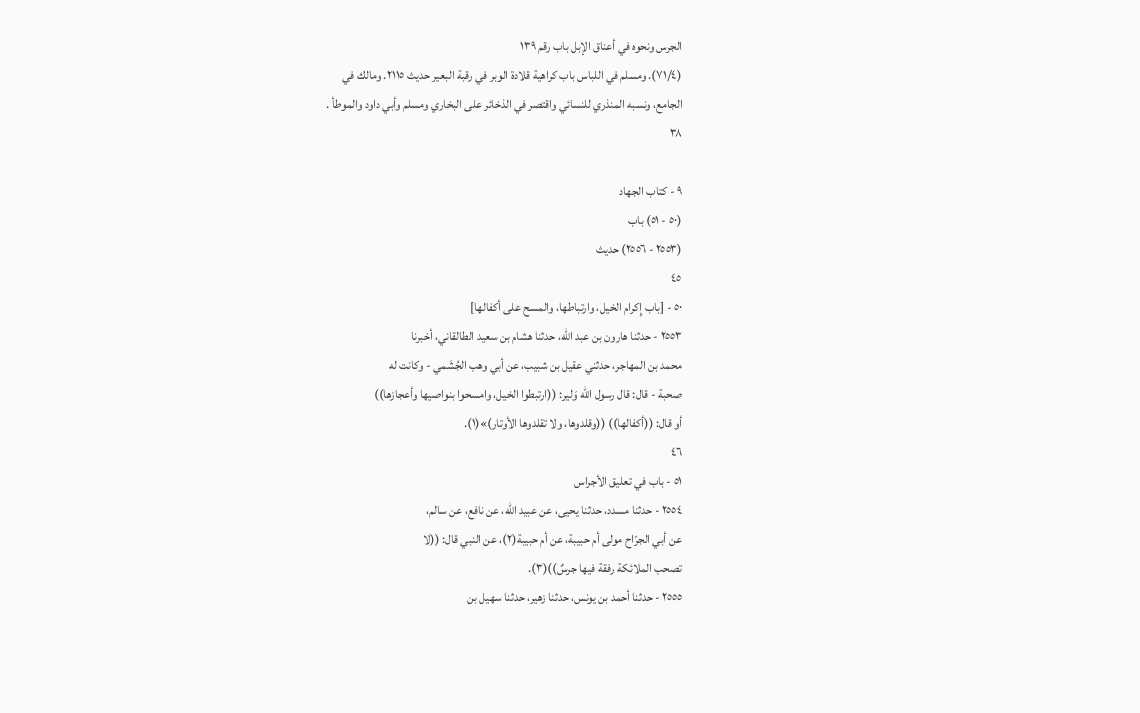الجرس ونحوه في أعناق الإبل باب رقم ١٣٩
(٧١/٤). ومسلم في اللباس باب كراهية قلادة الوبر في رقبة البعير حديث ٢١١٥. ومالك في
الجامع، ونسبه المنذري للنسائي واقتصر في الذخائر على البخاري ومسلم وأبي داود والموطأ .
٣٨

٩ - كتاب الجهاد
(٥٠ - ٥١) باب
(٢٥٥٣ - ٢٥٥٦) حديث
٤٥
٥٠ - [باب إِكرام الخيل، وارتباطها، والمسح على أكفالها]
٢٥٥٣ - حدثنا هارون بن عبد الله، حدثنا هشام بن سعيد الطالقاني، أخبرنا
محمد بن المهاجر، حدثني عقيل بن شبيب، عن أبي وهب الجُشَمي - وكانت له
صحبة - قال: قال رسول الله وَلير: ((ارتبطوا الخيل، وامسحوا بنواصيها وأعجازها))
أو قال: ((أكفالها)) ((وقلدوها، ولا تقلدوها الأوتار)»(١).
٤٦
٥١ - باب في تعليق الأجراس
٢٥٥٤ - حدثنا مسدد، حدثنا يحيى، عن عبيد الله، عن نافع، عن سالم،
عن أبي الجرّاح مولى أم حبيبة، عن أم حبيبة(٢)، عن النبي قال: ((لا
تصحب الملائکة رفقة فیھا جرسٌ))(٣).
٢٥٥٥ - حدثنا أحمد بن يونس، حدثنا زهير، حدثنا سهيل بن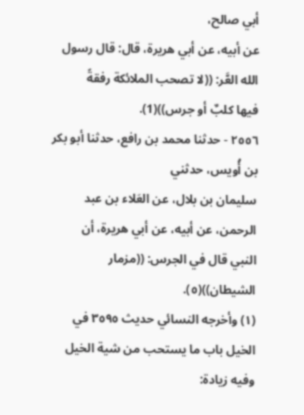أبي صالح،
عن أبيه، عن أبي هريرة، قال: قال رسول الله العَّر: ((لا تصحب الملائكة رفقةً
فيها كلبٌ أو جرس))(1).
٢٥٥٦ - حدثنا محمد بن رافع، حدثنا أبو بكر بن أُويس، حدثني
سليمان بن بلال، عن العَلاء بن عبد الرحمن، عن أبيه، عن أبي هريرة، أن
النبي قال في الجرس: ((مزمار الشيطان))(٥).
(١) وأخرجه النسائي حديث ٣٥٩٥ في الخيل باب ما يستحب من شية الخيل وفيه زيادة: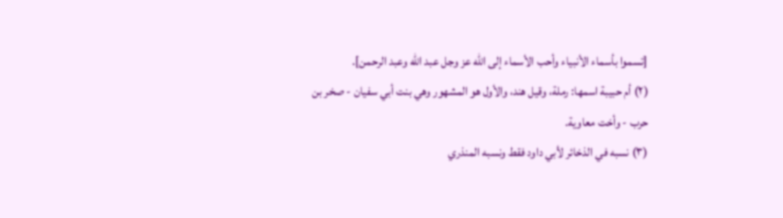[تسموا بأسماء الأنبياء وأحب الأسماء إلى الله عز وجل عبد الله وعبد الرحمن].
(٢) أم حبيبة اسمها: رملة، وقيل هند، والأول هو المشهور وهي بنت أبي سفيان - صخر بن
حرب - وأخت معاوية.
(٣) نسبه في الذخائر لأبي داود فقط ونسبه المنذري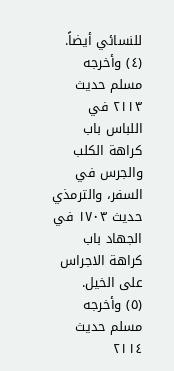للنسائي أيضاً.
(٤) وأخرجه مسلم حديث ٢١١٣ في اللباس باب كراهة الكلب والجرس في السفر، والترمذي
حديث ١٧٠٣ في الجهاد باب كراهة الاجراس على الخيل.
(٥) وأخرجه مسلم حديث ٢١١٤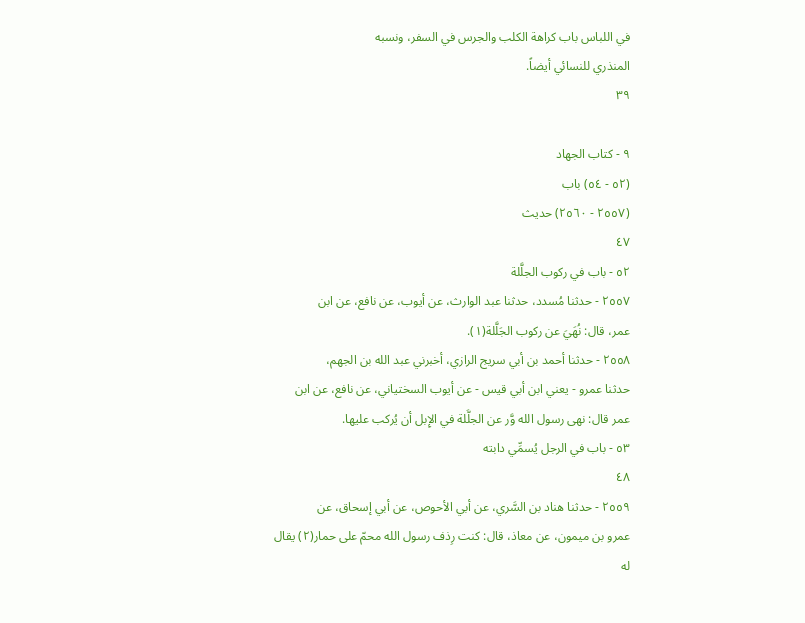في اللباس باب كراهة الكلب والجرس في السفر، ونسبه
المنذري للنسائي أيضاً.
٣٩

٩ - كتاب الجهاد
(٥٢ - ٥٤) باب
(٢٥٥٧ - ٢٥٦٠) حديث
٤٧
٥٢ - باب في ركوب الجلَّلة
٢٥٥٧ - حدثنا مُسدد، حدثنا عبد الوارث، عن أيوب، عن نافع، عن ابن
عمر، قال: نُهَيَ عن ركوب الجَلَّلة(١).
٢٥٥٨ - حدثنا أحمد بن أبي سريج الرازي، أخبرني عبد الله بن الجهم،
حدثنا عمرو - يعني ابن أبي قيس - عن أيوب السختياني، عن نافع، عن ابن
عمر قال: نهى رسول الله وَّر عن الجلَّلة في الإِبل أن يُركب عليها.
٥٣ - باب في الرجل يُسمِّي دابته
٤٨
٢٥٥٩ - حدثنا هناد بن السَّري، عن أبي الأحوص، عن أبي إسحاق، عن
عمرو بن ميمون، عن معاذ، قال: كنت رِذف رسول الله محمّ على حمار(٢) يقال
له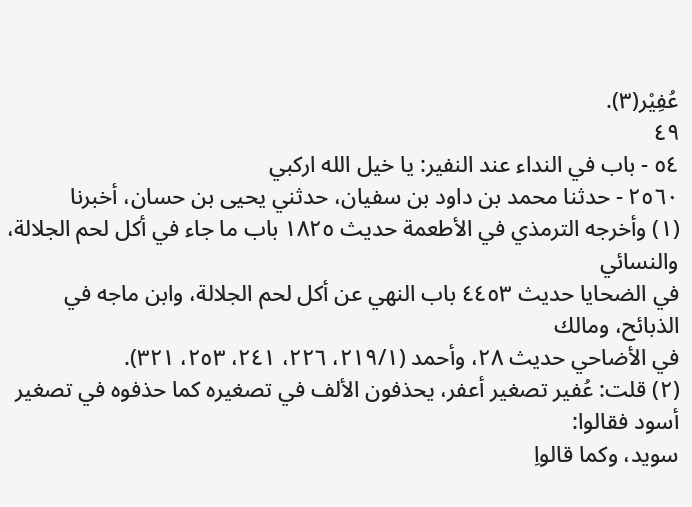عُفِيْر(٣).
٤٩
٥٤ - باب في النداء عند النفير: يا خيل الله اركبي
٢٥٦٠ - حدثنا محمد بن داود بن سفيان، حدثني يحيى بن حسان، أخبرنا
(١) وأخرجه الترمذي في الأطعمة حديث ١٨٢٥ باب ما جاء في أكل لحم الجلالة، والنسائي
في الضحايا حديث ٤٤٥٣ باب النهي عن أكل لحم الجلالة، وابن ماجه في الذبائح، ومالك
في الأضاحي حديث ٢٨، وأحمد (٢١٩/١، ٢٢٦، ٢٤١، ٢٥٣، ٣٢١).
(٢) قلت: عُفير تصغير أعفر، يحذفون الألف في تصغيره كما حذفوه في تصغير أسود فقالوا:
سويد، وكما قالواِ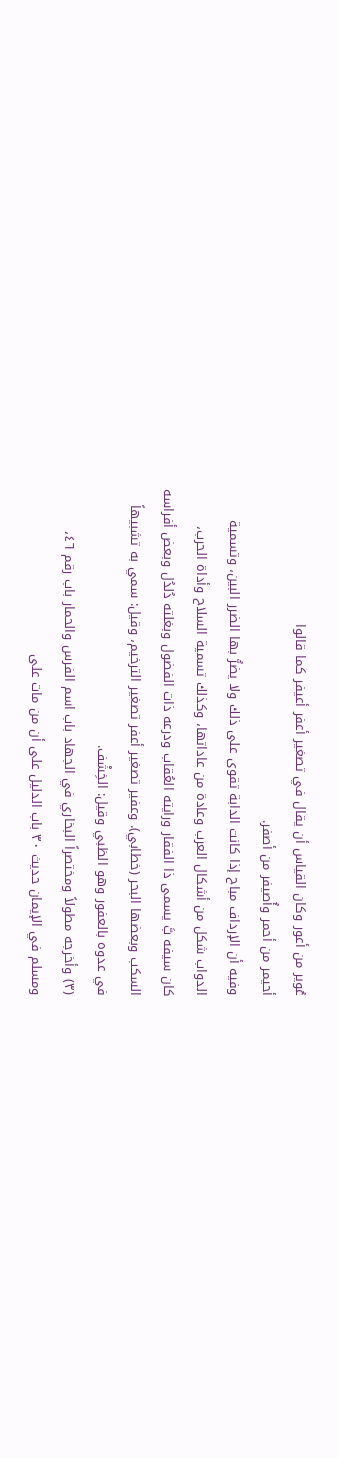عُوير من أعور وكان القياس أن يقال في تصغير أعفر أعيفر كما قالوا
أحيمر من أحمر وأُصيفر من أصفر.
وفيه أن الإرداف مباح إذا كانت الدابة تقوى على ذلك ولا يضرُّ بها الضرر البين، وتسمية
الدواب شكل من أشكال العرب وعادة من عاداتها، وكذلك تسمية السلاح وأداة الحرب،
كان سيفه بَّ يسمى ذا الفقار ورايته العُقاب ودرعه ذات الفضول وبغلته دُلدُل وبعض أفراسه
السكب وبعضها البحر (خطابي). وعفير تصغير أعفر تصغير الترخيم، وقيل: سمي به تشبيهاً
في عدوه بالعفور وهو الظبي وقيل: الخِشْف.
(٣) وأخرجه مطولاً ومختصراً البخاري في الجهاد باب اسم الفرس والحمار باب رقم ٤٦،
ومسلم في الإيمان حديث ٣٠ باب الدليل على أن من مات على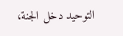التوحيد دخل الجنة،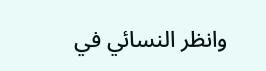وانظر النسائي في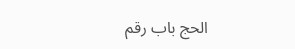الحج باب رقم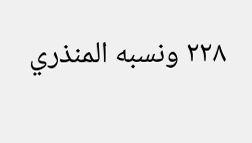٢٢٨ ونسبه المنذري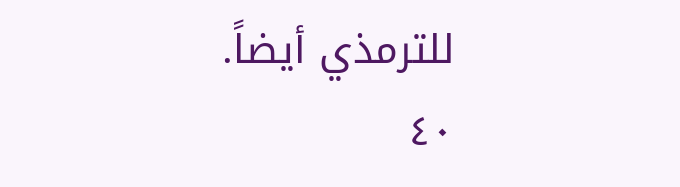للترمذي أيضاً.
٤٠